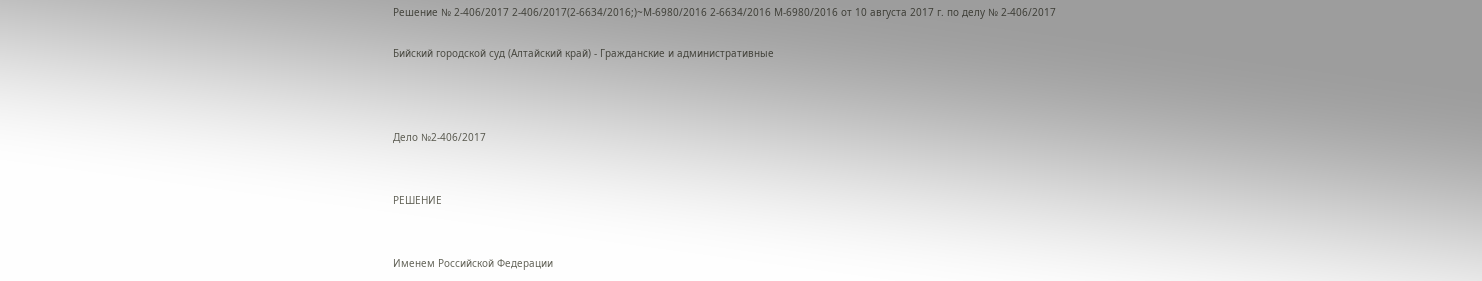Решение № 2-406/2017 2-406/2017(2-6634/2016;)~М-6980/2016 2-6634/2016 М-6980/2016 от 10 августа 2017 г. по делу № 2-406/2017

Бийский городской суд (Алтайский край) - Гражданские и административные



Дело №2-406/2017


РЕШЕНИЕ


Именем Российской Федерации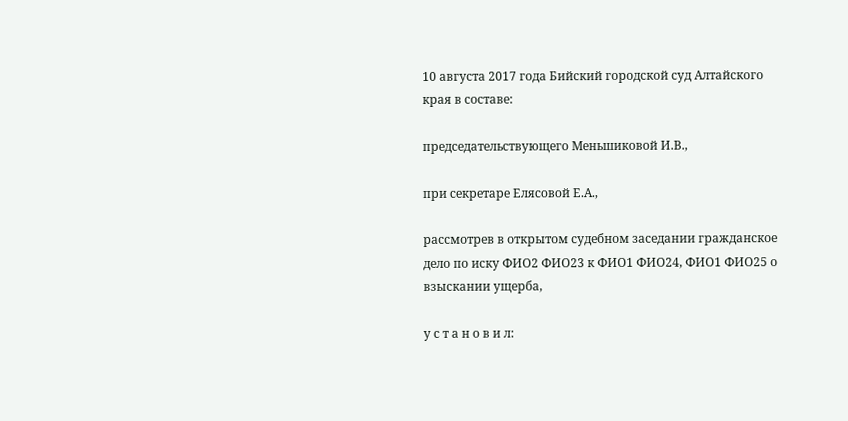10 августа 2017 года Бийский городской суд Алтайского края в составе:

председательствующего Меньшиковой И.В.,

при секретаре Елясовой Е.А.,

рассмотрев в открытом судебном заседании гражданское дело по иску ФИО2 ФИО23 к ФИО1 ФИО24, ФИО1 ФИО25 о взыскании ущерба,

у с т а н о в и л: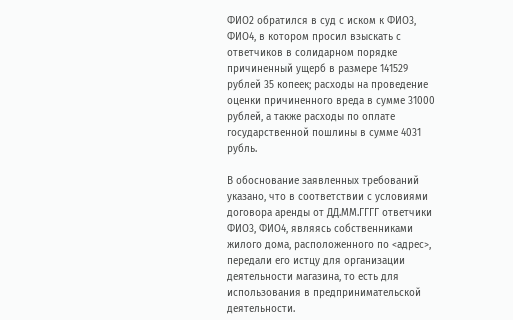ФИО2 обратился в суд с иском к ФИО3, ФИО4, в котором просил взыскать с ответчиков в солидарном порядке причиненный ущерб в размере 141529 рублей 35 копеек; расходы на проведение оценки причиненного вреда в сумме 31000 рублей, а также расходы по оплате государственной пошлины в сумме 4031 рубль.

В обоснование заявленных требований указано, что в соответствии с условиями договора аренды от ДД.ММ.ГГГГ ответчики ФИО3, ФИО4, являясь собственниками жилого дома, расположенного по <адрес>, передали его истцу для организации деятельности магазина, то есть для использования в предпринимательской деятельности.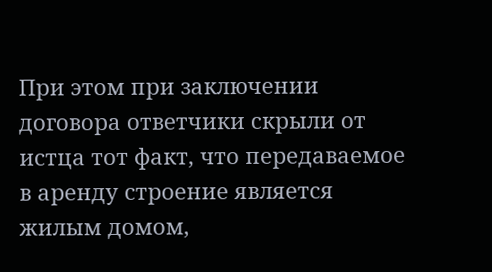При этом при заключении договора ответчики скрыли от истца тот факт, что передаваемое в аренду строение является жилым домом,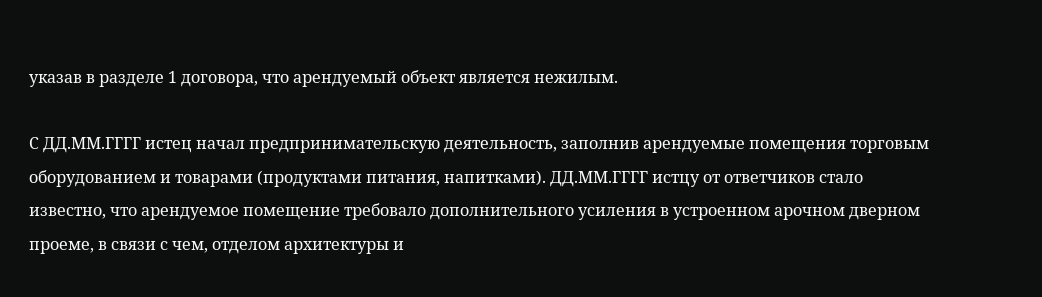указав в разделе 1 договора, что арендуемый объект является нежилым.

С ДД.ММ.ГГГГ истец начал предпринимательскую деятельность, заполнив арендуемые помещения торговым оборудованием и товарами (продуктами питания, напитками). ДД.ММ.ГГГГ истцу от ответчиков стало известно, что арендуемое помещение требовало дополнительного усиления в устроенном арочном дверном проеме, в связи с чем, отделом архитектуры и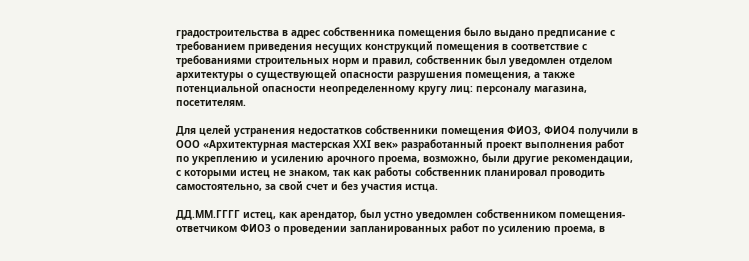градостроительства в адрес собственника помещения было выдано предписание с требованием приведения несущих конструкций помещения в соответствие с требованиями строительных норм и правил, собственник был уведомлен отделом архитектуры о существующей опасности разрушения помещения, а также потенциальной опасности неопределенному кругу лиц: персоналу магазина, посетителям.

Для целей устранения недостатков собственники помещения ФИО3, ФИО4 получили в ООО «Архитектурная мастерская ХХI век» разработанный проект выполнения работ по укреплению и усилению арочного проема, возможно, были другие рекомендации, с которыми истец не знаком, так как работы собственник планировал проводить самостоятельно, за свой счет и без участия истца.

ДД.ММ.ГГГГ истец, как арендатор, был устно уведомлен собственником помещения- ответчиком ФИО3 о проведении запланированных работ по усилению проема, в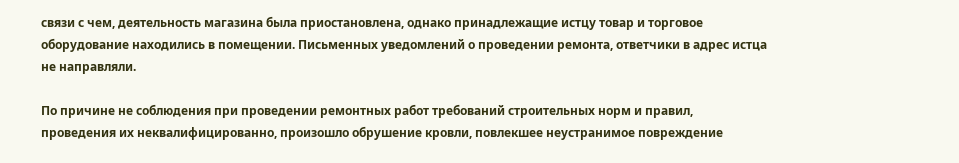связи с чем, деятельность магазина была приостановлена, однако принадлежащие истцу товар и торговое оборудование находились в помещении. Письменных уведомлений о проведении ремонта, ответчики в адрес истца не направляли.

По причине не соблюдения при проведении ремонтных работ требований строительных норм и правил, проведения их неквалифицированно, произошло обрушение кровли, повлекшее неустранимое повреждение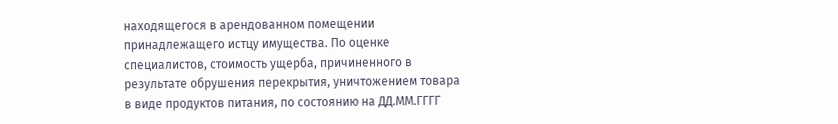находящегося в арендованном помещении принадлежащего истцу имущества. По оценке специалистов, стоимость ущерба, причиненного в результате обрушения перекрытия, уничтожением товара в виде продуктов питания, по состоянию на ДД.ММ.ГГГГ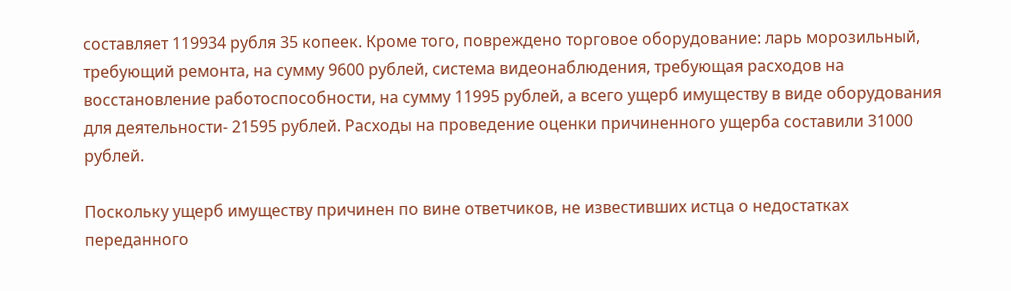составляет 119934 рубля 35 копеек. Кроме того, повреждено торговое оборудование: ларь морозильный, требующий ремонта, на сумму 9600 рублей, система видеонаблюдения, требующая расходов на восстановление работоспособности, на сумму 11995 рублей, а всего ущерб имуществу в виде оборудования для деятельности- 21595 рублей. Расходы на проведение оценки причиненного ущерба составили 31000 рублей.

Поскольку ущерб имуществу причинен по вине ответчиков, не известивших истца о недостатках переданного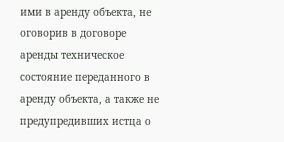ими в аренду объекта, не оговорив в договоре аренды техническое состояние переданного в аренду объекта, а также не предупредивших истца о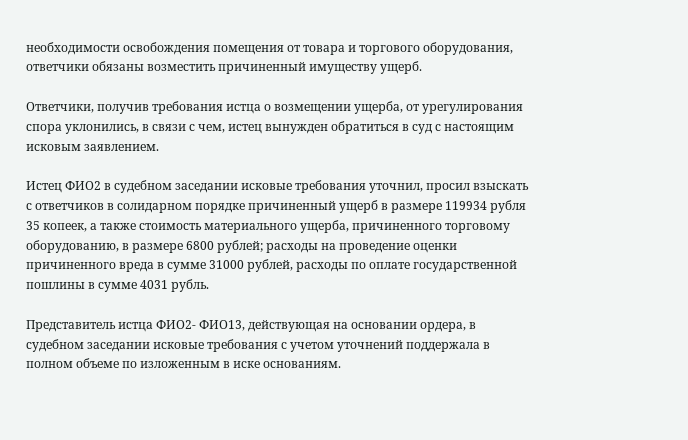необходимости освобождения помещения от товара и торгового оборудования, ответчики обязаны возместить причиненный имуществу ущерб.

Ответчики, получив требования истца о возмещении ущерба, от урегулирования спора уклонились, в связи с чем, истец вынужден обратиться в суд с настоящим исковым заявлением.

Истец ФИО2 в судебном заседании исковые требования уточнил, просил взыскать с ответчиков в солидарном порядке причиненный ущерб в размере 119934 рубля 35 копеек, а также стоимость материального ущерба, причиненного торговому оборудованию, в размере 6800 рублей; расходы на проведение оценки причиненного вреда в сумме 31000 рублей, расходы по оплате государственной пошлины в сумме 4031 рубль.

Представитель истца ФИО2- ФИО13, действующая на основании ордера, в судебном заседании исковые требования с учетом уточнений поддержала в полном объеме по изложенным в иске основаниям.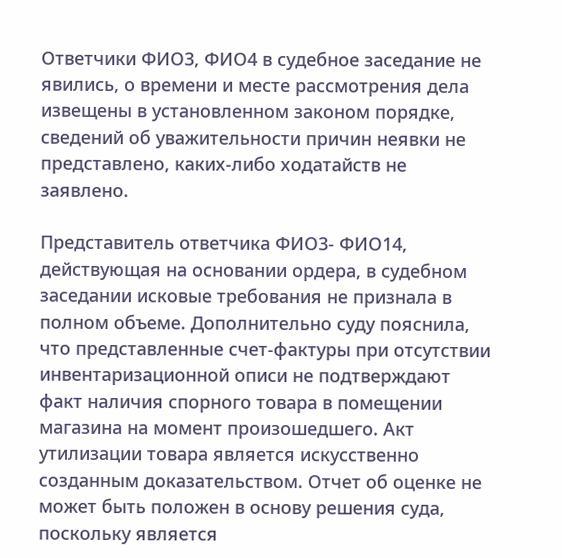Ответчики ФИО3, ФИО4 в судебное заседание не явились, о времени и месте рассмотрения дела извещены в установленном законом порядке, сведений об уважительности причин неявки не представлено, каких-либо ходатайств не заявлено.

Представитель ответчика ФИО3- ФИО14, действующая на основании ордера, в судебном заседании исковые требования не признала в полном объеме. Дополнительно суду пояснила, что представленные счет-фактуры при отсутствии инвентаризационной описи не подтверждают факт наличия спорного товара в помещении магазина на момент произошедшего. Акт утилизации товара является искусственно созданным доказательством. Отчет об оценке не может быть положен в основу решения суда, поскольку является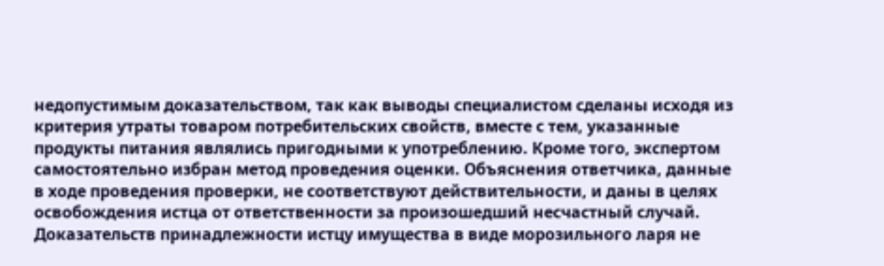недопустимым доказательством, так как выводы специалистом сделаны исходя из критерия утраты товаром потребительских свойств, вместе с тем, указанные продукты питания являлись пригодными к употреблению. Кроме того, экспертом самостоятельно избран метод проведения оценки. Объяснения ответчика, данные в ходе проведения проверки, не соответствуют действительности, и даны в целях освобождения истца от ответственности за произошедший несчастный случай. Доказательств принадлежности истцу имущества в виде морозильного ларя не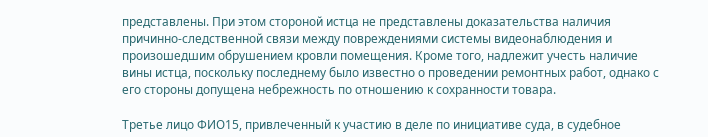представлены. При этом стороной истца не представлены доказательства наличия причинно-следственной связи между повреждениями системы видеонаблюдения и произошедшим обрушением кровли помещения. Кроме того, надлежит учесть наличие вины истца, поскольку последнему было известно о проведении ремонтных работ, однако с его стороны допущена небрежность по отношению к сохранности товара.

Третье лицо ФИО15, привлеченный к участию в деле по инициативе суда, в судебное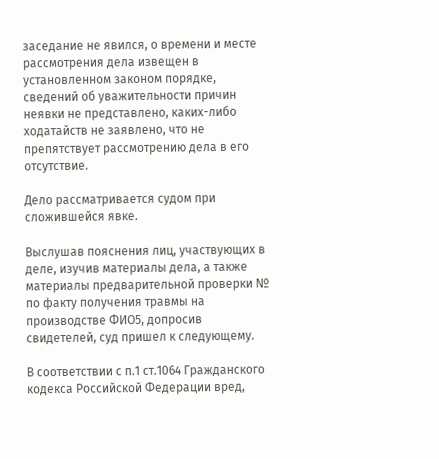заседание не явился, о времени и месте рассмотрения дела извещен в установленном законом порядке, сведений об уважительности причин неявки не представлено, каких-либо ходатайств не заявлено, что не препятствует рассмотрению дела в его отсутствие.

Дело рассматривается судом при сложившейся явке.

Выслушав пояснения лиц, участвующих в деле, изучив материалы дела, а также материалы предварительной проверки № по факту получения травмы на производстве ФИО5, допросив свидетелей, суд пришел к следующему.

В соответствии с п.1 ст.1064 Гражданского кодекса Российской Федерации вред,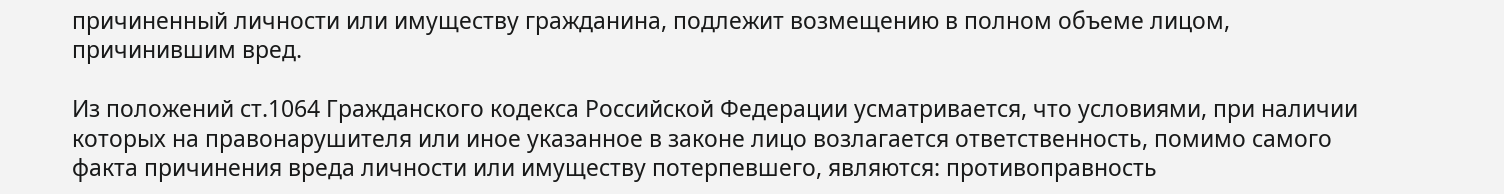причиненный личности или имуществу гражданина, подлежит возмещению в полном объеме лицом, причинившим вред.

Из положений ст.1064 Гражданского кодекса Российской Федерации усматривается, что условиями, при наличии которых на правонарушителя или иное указанное в законе лицо возлагается ответственность, помимо самого факта причинения вреда личности или имуществу потерпевшего, являются: противоправность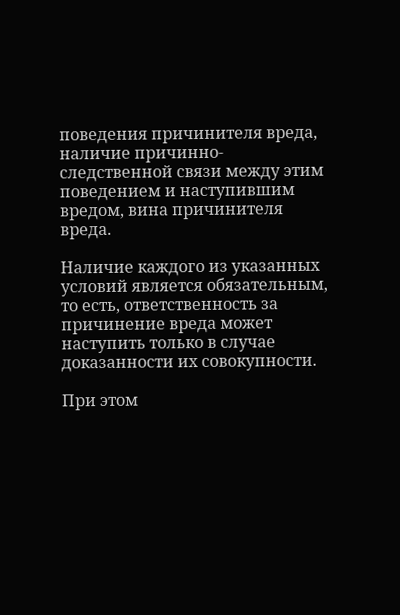поведения причинителя вреда, наличие причинно-следственной связи между этим поведением и наступившим вредом, вина причинителя вреда.

Наличие каждого из указанных условий является обязательным, то есть, ответственность за причинение вреда может наступить только в случае доказанности их совокупности.

При этом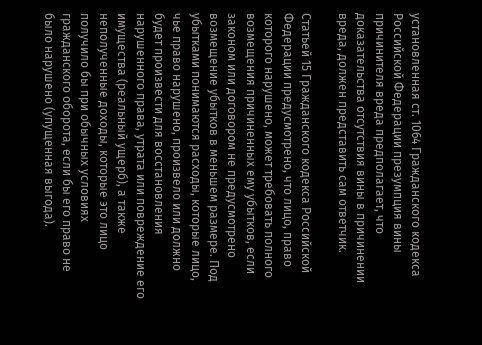установленная ст. 1064 Гражданского кодекса Российской Федерации презумпция вины причинителя вреда предполагает, что доказательства отсутствия вины в причинении вреда, должен представить сам ответчик.

Статьей 15 Гражданского кодекса Российской Федерации предусмотрено, что лицо, право которого нарушено, может требовать полного возмещения причиненных ему убытков, если законом или договором не предусмотрено возмещение убытков в меньшем размере. Под убытками понимаются расходы, которые лицо, чье право нарушено, произвело или должно будет произвести для восстановления нарушенного права, утрата или повреждение его имущества (реальный ущерб), а также неполученные доходы, которые это лицо получило бы при обычных условиях гражданского оборота, если бы его право не было нарушено (упущенная выгода).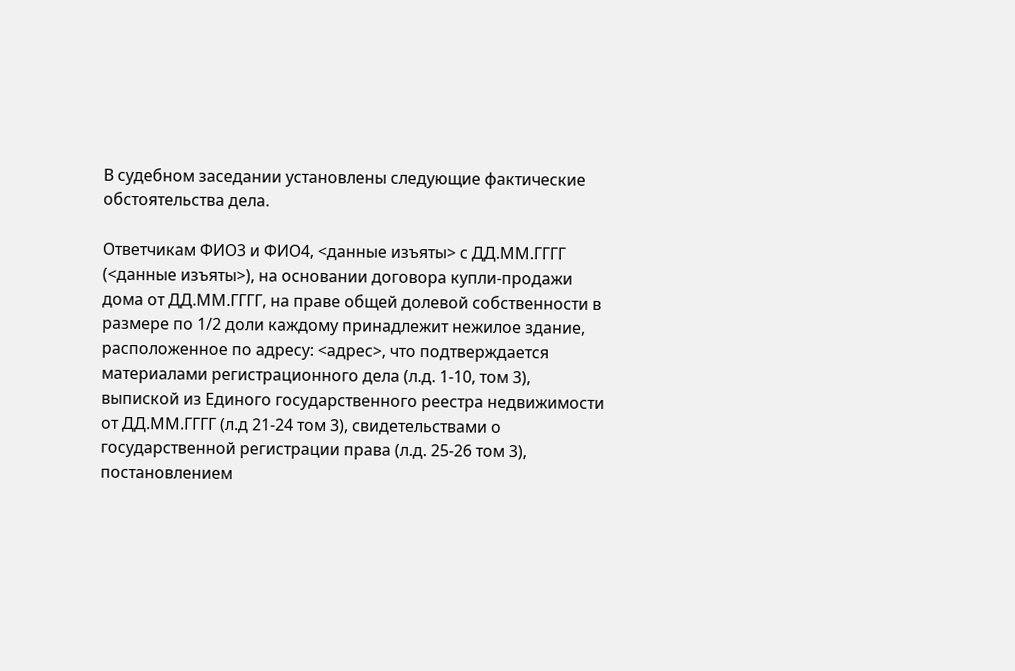В судебном заседании установлены следующие фактические обстоятельства дела.

Ответчикам ФИО3 и ФИО4, <данные изъяты> с ДД.ММ.ГГГГ (<данные изъяты>), на основании договора купли-продажи дома от ДД.ММ.ГГГГ, на праве общей долевой собственности в размере по 1/2 доли каждому принадлежит нежилое здание, расположенное по адресу: <адрес>, что подтверждается материалами регистрационного дела (л.д. 1-10, том 3), выпиской из Единого государственного реестра недвижимости от ДД.ММ.ГГГГ (л.д 21-24 том 3), свидетельствами о государственной регистрации права (л.д. 25-26 том 3), постановлением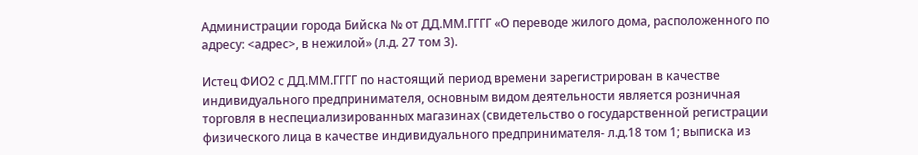Администрации города Бийска № от ДД.ММ.ГГГГ «О переводе жилого дома, расположенного по адресу: <адрес>, в нежилой» (л.д. 27 том 3).

Истец ФИО2 с ДД.ММ.ГГГГ по настоящий период времени зарегистрирован в качестве индивидуального предпринимателя, основным видом деятельности является розничная торговля в неспециализированных магазинах (свидетельство о государственной регистрации физического лица в качестве индивидуального предпринимателя- л.д.18 том 1; выписка из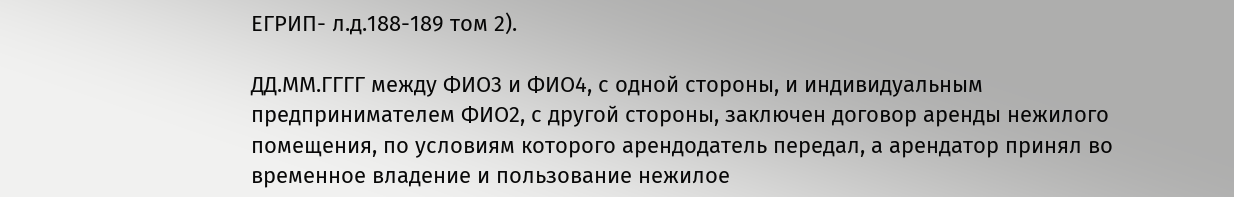ЕГРИП- л.д.188-189 том 2).

ДД.ММ.ГГГГ между ФИО3 и ФИО4, с одной стороны, и индивидуальным предпринимателем ФИО2, с другой стороны, заключен договор аренды нежилого помещения, по условиям которого арендодатель передал, а арендатор принял во временное владение и пользование нежилое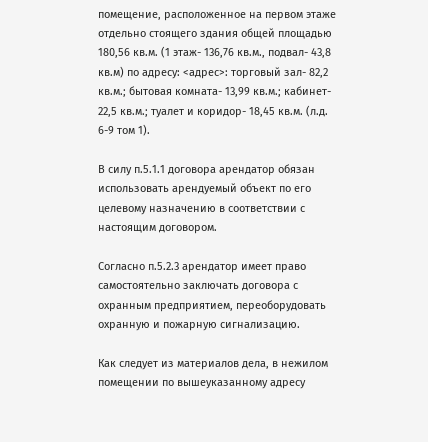помещение, расположенное на первом этаже отдельно стоящего здания общей площадью 180,56 кв.м. (1 этаж- 136,76 кв.м., подвал- 43,8 кв.м) по адресу: <адрес>: торговый зал- 82,2 кв.м.; бытовая комната- 13,99 кв.м.; кабинет- 22,5 кв.м.; туалет и коридор- 18,45 кв.м. (л.д. 6-9 том 1).

В силу п.5.1.1 договора арендатор обязан использовать арендуемый объект по его целевому назначению в соответствии с настоящим договором.

Согласно п.5.2.3 арендатор имеет право самостоятельно заключать договора с охранным предприятием, переоборудовать охранную и пожарную сигнализацию.

Как следует из материалов дела, в нежилом помещении по вышеуказанному адресу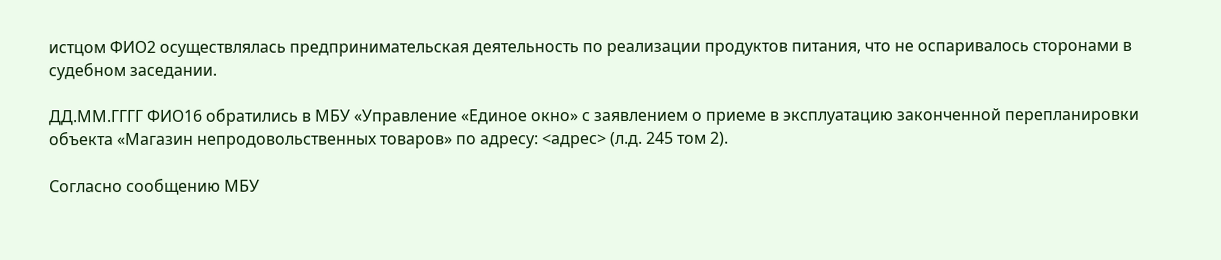истцом ФИО2 осуществлялась предпринимательская деятельность по реализации продуктов питания, что не оспаривалось сторонами в судебном заседании.

ДД.ММ.ГГГГ ФИО16 обратились в МБУ «Управление «Единое окно» с заявлением о приеме в эксплуатацию законченной перепланировки объекта «Магазин непродовольственных товаров» по адресу: <адрес> (л.д. 245 том 2).

Согласно сообщению МБУ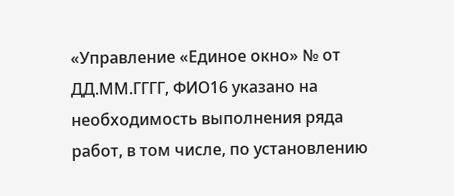«Управление «Единое окно» № от ДД.ММ.ГГГГ, ФИО16 указано на необходимость выполнения ряда работ, в том числе, по установлению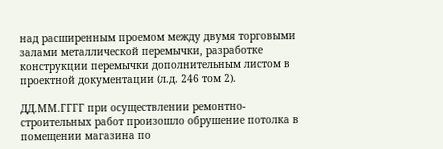над расширенным проемом между двумя торговыми залами металлической перемычки, разработке конструкции перемычки дополнительным листом в проектной документации (л.д. 246 том 2).

ДД.ММ.ГГГГ при осуществлении ремонтно-строительных работ произошло обрушение потолка в помещении магазина по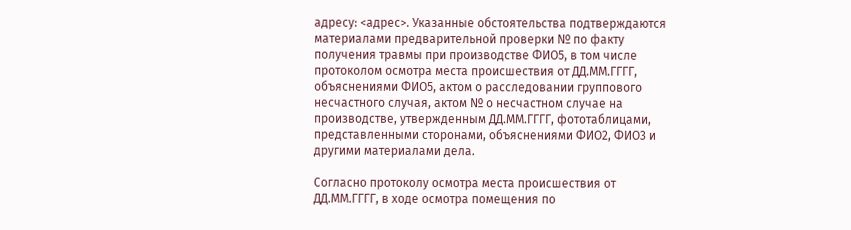адресу: <адрес>. Указанные обстоятельства подтверждаются материалами предварительной проверки № по факту получения травмы при производстве ФИО5, в том числе протоколом осмотра места происшествия от ДД.ММ.ГГГГ, объяснениями ФИО5, актом о расследовании группового несчастного случая, актом № о несчастном случае на производстве, утвержденным ДД.ММ.ГГГГ, фототаблицами, представленными сторонами, объяснениями ФИО2, ФИО3 и другими материалами дела.

Согласно протоколу осмотра места происшествия от ДД.ММ.ГГГГ, в ходе осмотра помещения по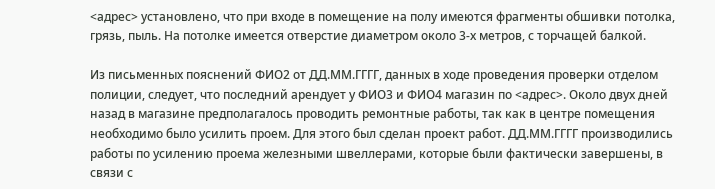<адрес> установлено, что при входе в помещение на полу имеются фрагменты обшивки потолка, грязь, пыль. На потолке имеется отверстие диаметром около 3-х метров, с торчащей балкой.

Из письменных пояснений ФИО2 от ДД.ММ.ГГГГ, данных в ходе проведения проверки отделом полиции, следует, что последний арендует у ФИО3 и ФИО4 магазин по <адрес>. Около двух дней назад в магазине предполагалось проводить ремонтные работы, так как в центре помещения необходимо было усилить проем. Для этого был сделан проект работ. ДД.ММ.ГГГГ производились работы по усилению проема железными швеллерами, которые были фактически завершены, в связи с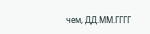чем, ДД.ММ.ГГГГ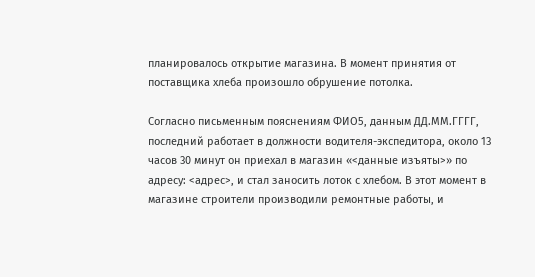планировалось открытие магазина. В момент принятия от поставщика хлеба произошло обрушение потолка.

Согласно письменным пояснениям ФИО5, данным ДД.ММ.ГГГГ, последний работает в должности водителя-экспедитора, около 13 часов 30 минут он приехал в магазин «<данные изъяты>» по адресу: <адрес>, и стал заносить лоток с хлебом. В этот момент в магазине строители производили ремонтные работы, и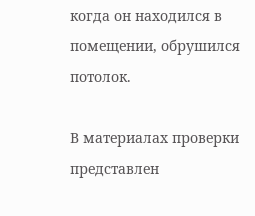когда он находился в помещении, обрушился потолок.

В материалах проверки представлен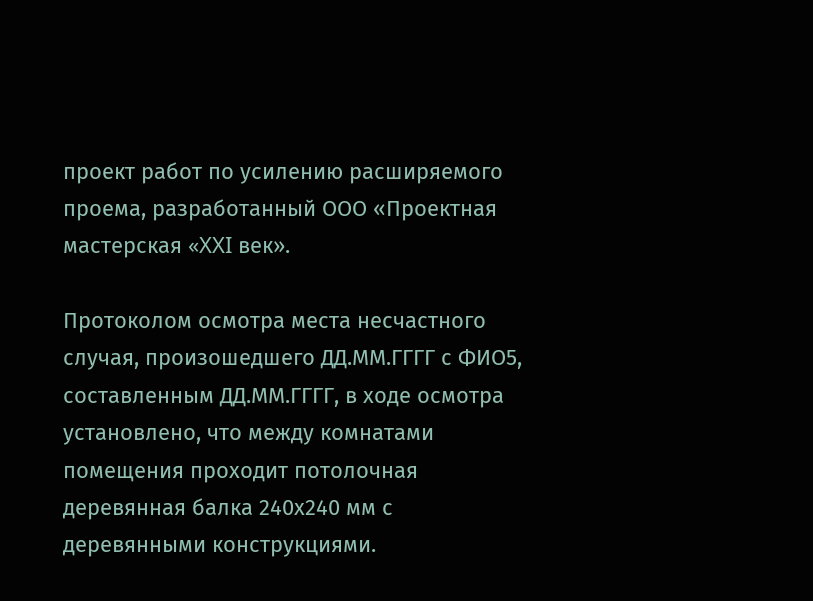проект работ по усилению расширяемого проема, разработанный ООО «Проектная мастерская «XXI век».

Протоколом осмотра места несчастного случая, произошедшего ДД.ММ.ГГГГ с ФИО5, составленным ДД.ММ.ГГГГ, в ходе осмотра установлено, что между комнатами помещения проходит потолочная деревянная балка 240х240 мм с деревянными конструкциями.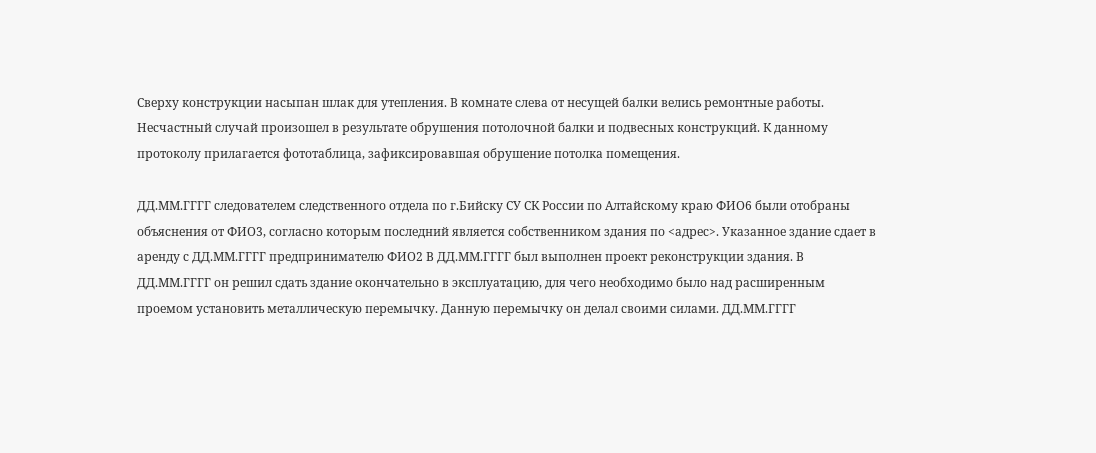Сверху конструкции насыпан шлак для утепления. В комнате слева от несущей балки велись ремонтные работы. Несчастный случай произошел в результате обрушения потолочной балки и подвесных конструкций. К данному протоколу прилагается фототаблица, зафиксировавшая обрушение потолка помещения.

ДД.ММ.ГГГГ следователем следственного отдела по г.Бийску СУ СК России по Алтайскому краю ФИО6 были отобраны объяснения от ФИО3, согласно которым последний является собственником здания по <адрес>. Указанное здание сдает в аренду с ДД.ММ.ГГГГ предпринимателю ФИО2 В ДД.ММ.ГГГГ был выполнен проект реконструкции здания. В ДД.ММ.ГГГГ он решил сдать здание окончательно в эксплуатацию, для чего необходимо было над расширенным проемом установить металлическую перемычку. Данную перемычку он делал своими силами. ДД.ММ.ГГГГ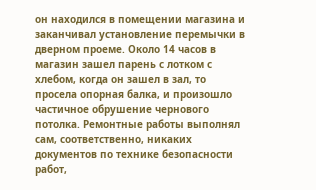он находился в помещении магазина и заканчивал установление перемычки в дверном проеме. Около 14 часов в магазин зашел парень с лотком с хлебом, когда он зашел в зал, то просела опорная балка, и произошло частичное обрушение чернового потолка. Ремонтные работы выполнял сам, соответственно, никаких документов по технике безопасности работ,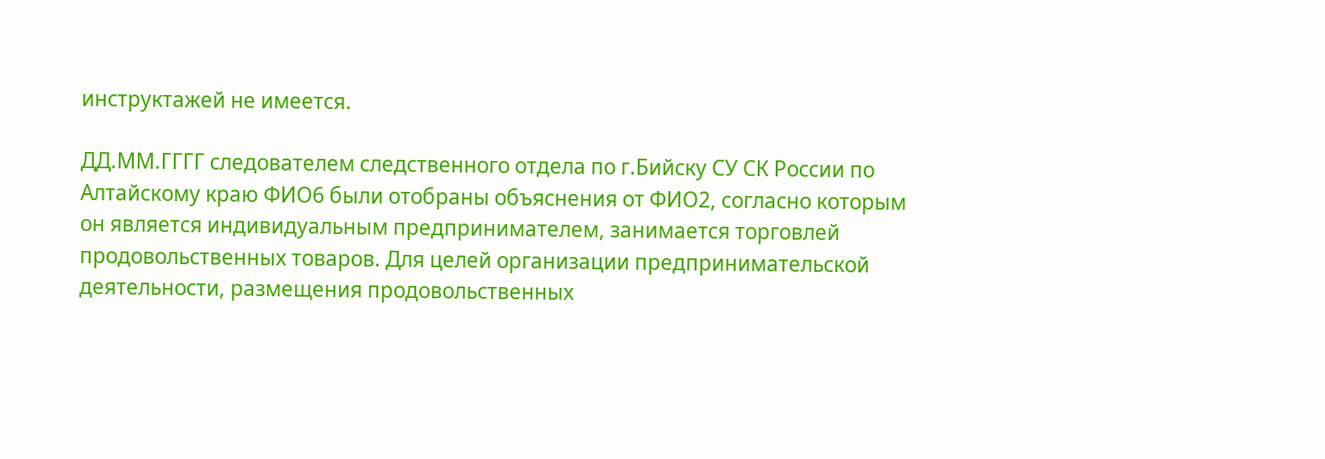инструктажей не имеется.

ДД.ММ.ГГГГ следователем следственного отдела по г.Бийску СУ СК России по Алтайскому краю ФИО6 были отобраны объяснения от ФИО2, согласно которым он является индивидуальным предпринимателем, занимается торговлей продовольственных товаров. Для целей организации предпринимательской деятельности, размещения продовольственных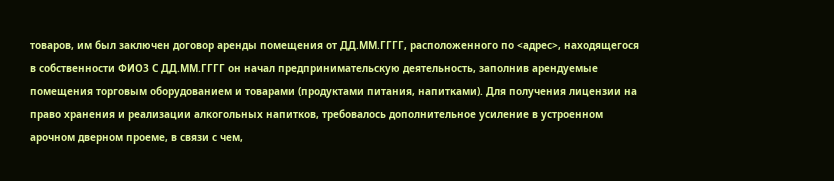товаров, им был заключен договор аренды помещения от ДД.ММ.ГГГГ, расположенного по <адрес>, находящегося в собственности ФИО3 С ДД.ММ.ГГГГ он начал предпринимательскую деятельность, заполнив арендуемые помещения торговым оборудованием и товарами (продуктами питания, напитками). Для получения лицензии на право хранения и реализации алкогольных напитков, требовалось дополнительное усиление в устроенном арочном дверном проеме, в связи с чем,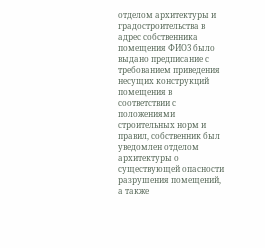отделом архитектуры и градостроительства в адрес собственника помещения ФИО3 было выдано предписание с требованием приведения несущих конструкций помещения в соответствии с положениями строительных норм и правил, собственник был уведомлен отделом архитектуры о существующей опасности разрушения помещений, а также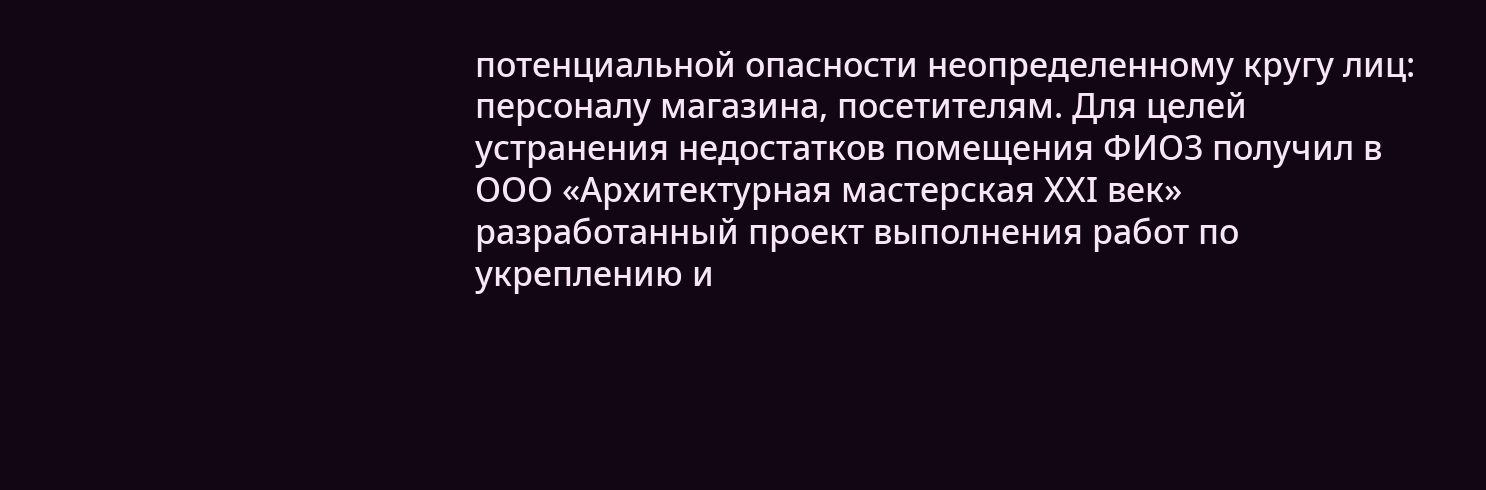потенциальной опасности неопределенному кругу лиц: персоналу магазина, посетителям. Для целей устранения недостатков помещения ФИО3 получил в ООО «Архитектурная мастерская ХХI век» разработанный проект выполнения работ по укреплению и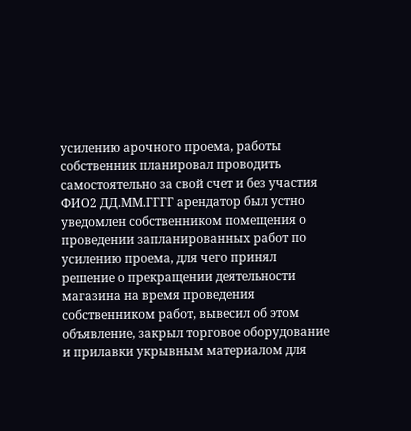усилению арочного проема, работы собственник планировал проводить самостоятельно за свой счет и без участия ФИО2 ДД.ММ.ГГГГ арендатор был устно уведомлен собственником помещения о проведении запланированных работ по усилению проема, для чего принял решение о прекращении деятельности магазина на время проведения собственником работ, вывесил об этом объявление, закрыл торговое оборудование и прилавки укрывным материалом для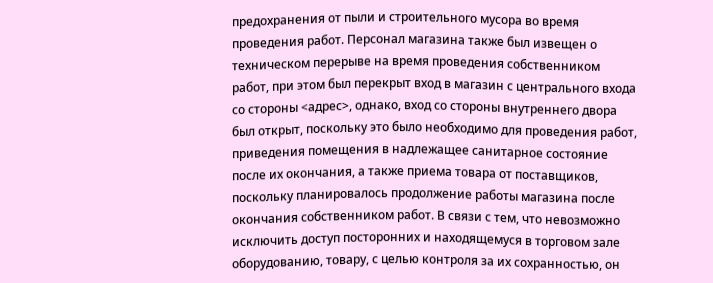предохранения от пыли и строительного мусора во время проведения работ. Персонал магазина также был извещен о техническом перерыве на время проведения собственником работ, при этом был перекрыт вход в магазин с центрального входа со стороны <адрес>, однако, вход со стороны внутреннего двора был открыт, поскольку это было необходимо для проведения работ, приведения помещения в надлежащее санитарное состояние после их окончания, а также приема товара от поставщиков, поскольку планировалось продолжение работы магазина после окончания собственником работ. В связи с тем, что невозможно исключить доступ посторонних и находящемуся в торговом зале оборудованию, товару, с целью контроля за их сохранностью, он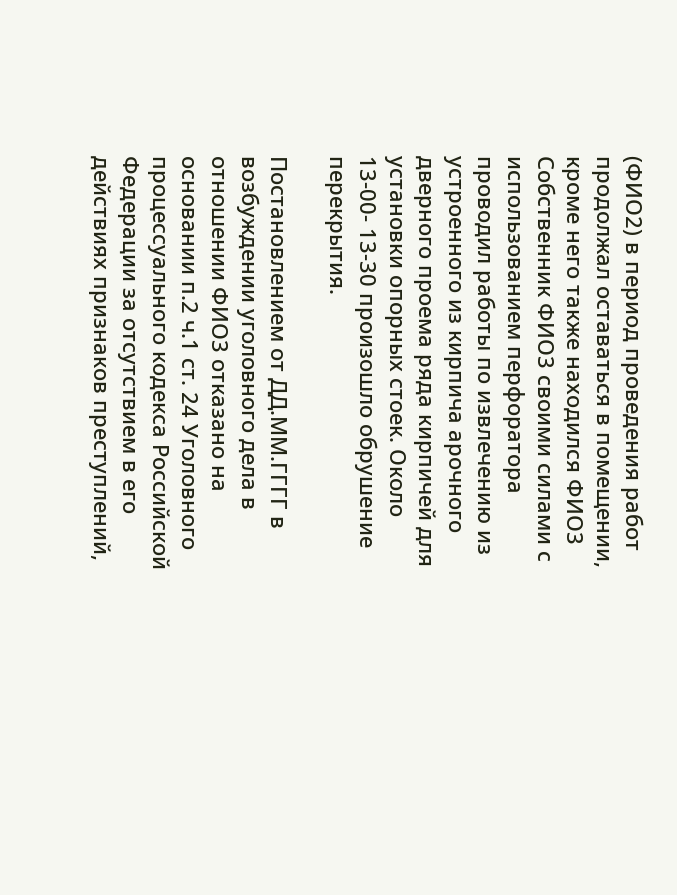(ФИО2) в период проведения работ продолжал оставаться в помещении, кроме него также находился ФИО3 Собственник ФИО3 своими силами с использованием перфоратора проводил работы по извлечению из устроенного из кирпича арочного дверного проема ряда кирпичей для установки опорных стоек. Около 13-00- 13-30 произошло обрушение перекрытия.

Постановлением от ДД.ММ.ГГГГ в возбуждении уголовного дела в отношении ФИО3 отказано на основании п.2 ч.1 ст. 24 Уголовного процессуального кодекса Российской Федерации за отсутствием в его действиях признаков преступлений,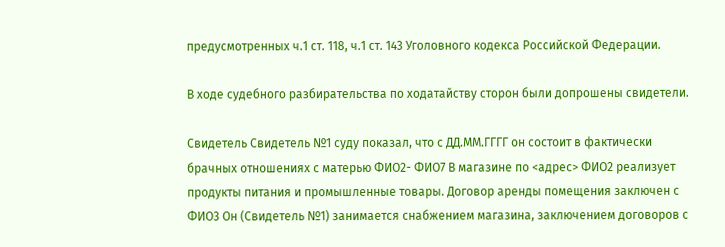предусмотренных ч.1 ст. 118, ч.1 ст. 143 Уголовного кодекса Российской Федерации.

В ходе судебного разбирательства по ходатайству сторон были допрошены свидетели.

Свидетель Свидетель №1 суду показал, что с ДД.ММ.ГГГГ он состоит в фактически брачных отношениях с матерью ФИО2- ФИО7 В магазине по <адрес> ФИО2 реализует продукты питания и промышленные товары. Договор аренды помещения заключен с ФИО3 Он (Свидетель №1) занимается снабжением магазина, заключением договоров с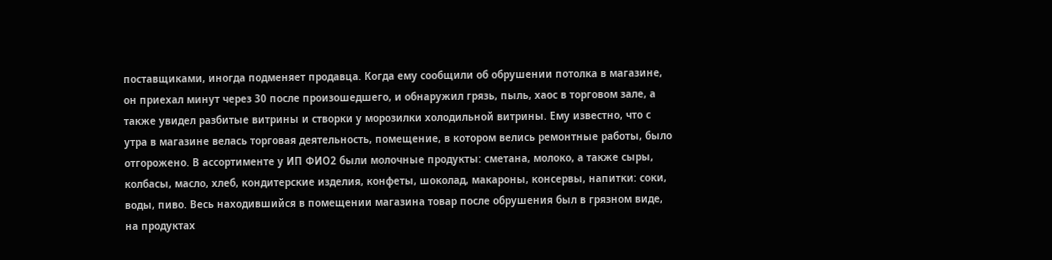поставщиками, иногда подменяет продавца. Когда ему сообщили об обрушении потолка в магазине, он приехал минут через 30 после произошедшего, и обнаружил грязь, пыль, хаос в торговом зале, а также увидел разбитые витрины и створки у морозилки холодильной витрины. Ему известно, что с утра в магазине велась торговая деятельность, помещение, в котором велись ремонтные работы, было отгорожено. В ассортименте у ИП ФИО2 были молочные продукты: сметана, молоко, а также сыры, колбасы, масло, хлеб, кондитерские изделия, конфеты, шоколад, макароны, консервы, напитки: соки, воды, пиво. Весь находившийся в помещении магазина товар после обрушения был в грязном виде, на продуктах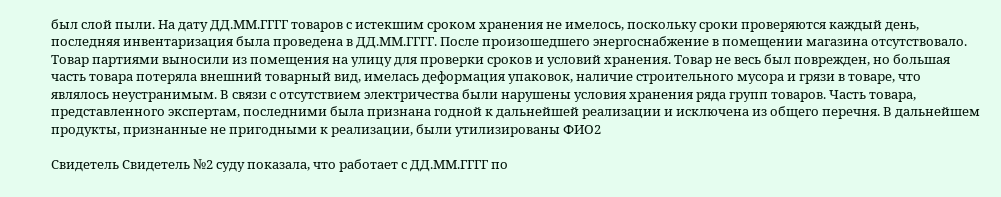был слой пыли. На дату ДД.ММ.ГГГГ товаров с истекшим сроком хранения не имелось, поскольку сроки проверяются каждый день, последняя инвентаризация была проведена в ДД.ММ.ГГГГ. После произошедшего энергоснабжение в помещении магазина отсутствовало. Товар партиями выносили из помещения на улицу для проверки сроков и условий хранения. Товар не весь был поврежден, но большая часть товара потеряла внешний товарный вид, имелась деформация упаковок, наличие строительного мусора и грязи в товаре, что являлось неустранимым. В связи с отсутствием электричества были нарушены условия хранения ряда групп товаров. Часть товара, представленного экспертам, последними была признана годной к дальнейшей реализации и исключена из общего перечня. В дальнейшем продукты, признанные не пригодными к реализации, были утилизированы ФИО2

Свидетель Свидетель №2 суду показала, что работает с ДД.ММ.ГГГГ по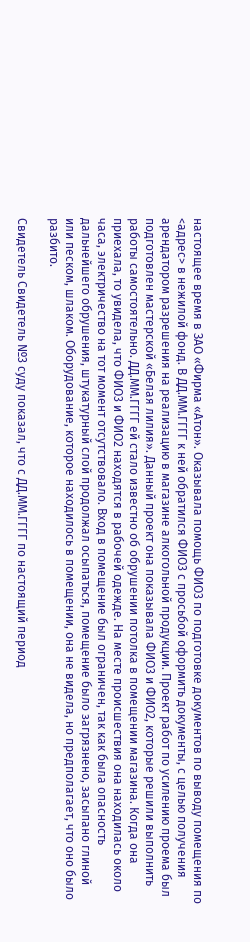настоящее время в ЗАО «Фирма «Атон». Оказывала помощь ФИО3 по подготовке документов по выводу помещения по <адрес> в нежилой фонд. В ДД.ММ.ГГГГ к ней обратился ФИО3 с просьбой оформить документы, с целью получения арендатором разрешения на реализацию в магазине алкогольной продукции. Проект работ по усилению проема был подготовлен мастерской «Белая лилия». Данный проект она показывала ФИО3 и ФИО2, которые решили выполнить работы самостоятельно. ДД.ММ.ГГГГ ей стало известно об обрушении потолка в помещении магазина. Когда она приехала, то увидела, что ФИО3 и ФИО2 находятся в рабочей одежде. На месте происшествия она находилась около часа, электричество на тот момент отсутствовало. Вход в помещение был ограничен, так как была опасность дальнейшего обрушения, штукатурный слой продолжал осыпаться, помещение было загрязнено, засыпано глиной или песком, шлаком. Оборудование, которое находилось в помещении, она не видела, но предполагает, что оно было разбито.

Свидетель Свидетель №3 суду показал, что с ДД.ММ.ГГГГ по настоящий период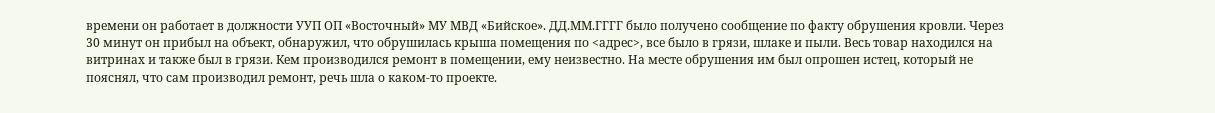времени он работает в должности УУП ОП «Восточный» МУ МВД «Бийское». ДД.ММ.ГГГГ было получено сообщение по факту обрушения кровли. Через 30 минут он прибыл на объект, обнаружил, что обрушилась крыша помещения по <адрес>, все было в грязи, шлаке и пыли. Весь товар находился на витринах и также был в грязи. Кем производился ремонт в помещении, ему неизвестно. На месте обрушения им был опрошен истец, который не пояснял, что сам производил ремонт, речь шла о каком-то проекте.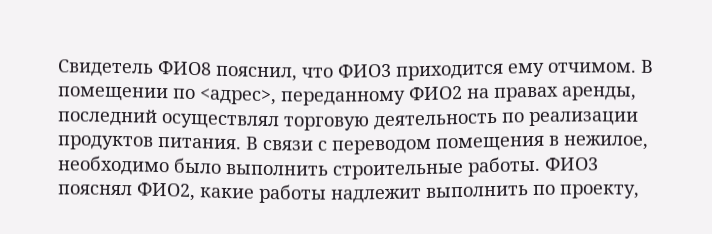Свидетель ФИО8 пояснил, что ФИО3 приходится ему отчимом. В помещении по <адрес>, переданному ФИО2 на правах аренды, последний осуществлял торговую деятельность по реализации продуктов питания. В связи с переводом помещения в нежилое, необходимо было выполнить строительные работы. ФИО3 пояснял ФИО2, какие работы надлежит выполнить по проекту,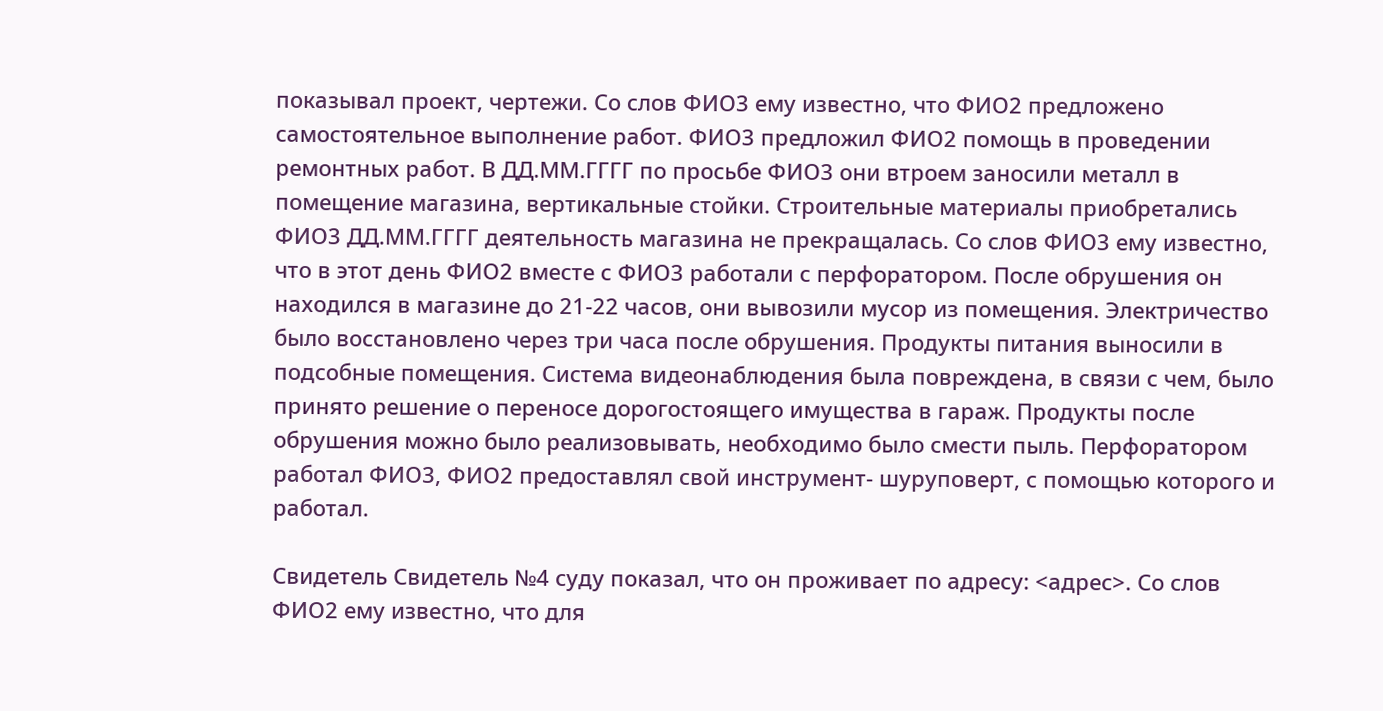показывал проект, чертежи. Со слов ФИО3 ему известно, что ФИО2 предложено самостоятельное выполнение работ. ФИО3 предложил ФИО2 помощь в проведении ремонтных работ. В ДД.ММ.ГГГГ по просьбе ФИО3 они втроем заносили металл в помещение магазина, вертикальные стойки. Строительные материалы приобретались ФИО3 ДД.ММ.ГГГГ деятельность магазина не прекращалась. Со слов ФИО3 ему известно, что в этот день ФИО2 вместе с ФИО3 работали с перфоратором. После обрушения он находился в магазине до 21-22 часов, они вывозили мусор из помещения. Электричество было восстановлено через три часа после обрушения. Продукты питания выносили в подсобные помещения. Система видеонаблюдения была повреждена, в связи с чем, было принято решение о переносе дорогостоящего имущества в гараж. Продукты после обрушения можно было реализовывать, необходимо было смести пыль. Перфоратором работал ФИО3, ФИО2 предоставлял свой инструмент- шуруповерт, с помощью которого и работал.

Свидетель Свидетель №4 суду показал, что он проживает по адресу: <адрес>. Со слов ФИО2 ему известно, что для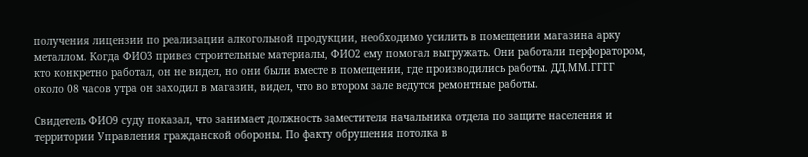получения лицензии по реализации алкогольной продукции, необходимо усилить в помещении магазина арку металлом. Когда ФИО3 привез строительные материалы, ФИО2 ему помогал выгружать. Они работали перфоратором, кто конкретно работал, он не видел, но они были вместе в помещении, где производились работы. ДД.ММ.ГГГГ около 08 часов утра он заходил в магазин, видел, что во втором зале ведутся ремонтные работы.

Свидетель ФИО9 суду показал, что занимает должность заместителя начальника отдела по защите населения и территории Управления гражданской обороны. По факту обрушения потолка в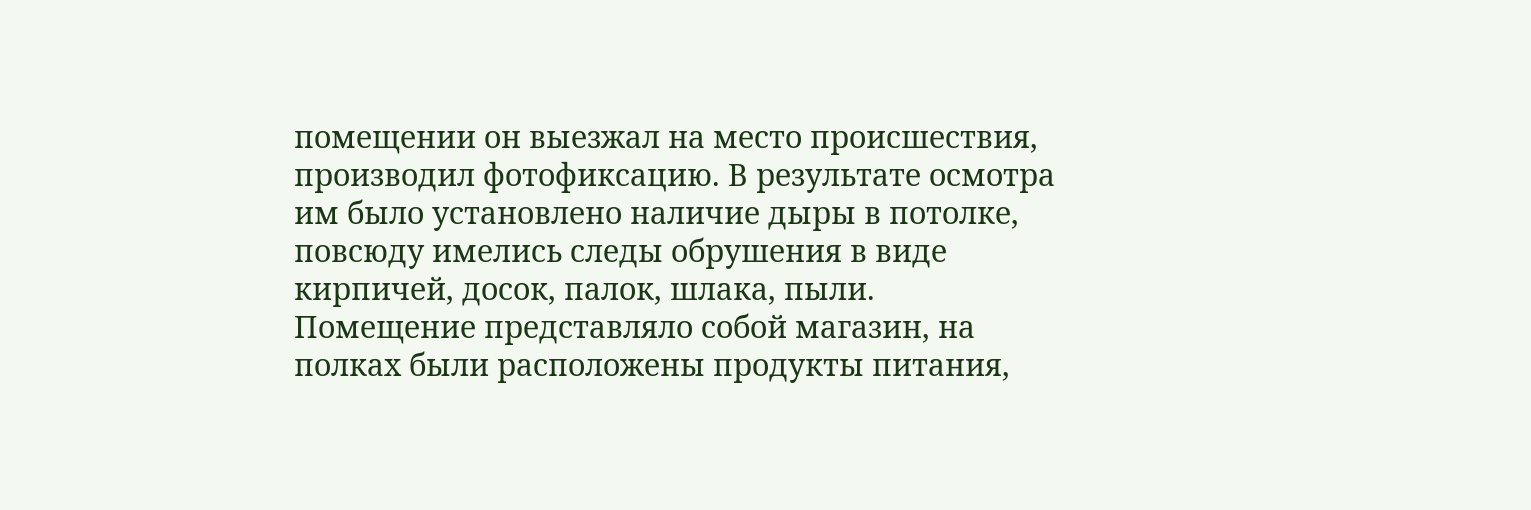помещении он выезжал на место происшествия, производил фотофиксацию. В результате осмотра им было установлено наличие дыры в потолке, повсюду имелись следы обрушения в виде кирпичей, досок, палок, шлака, пыли. Помещение представляло собой магазин, на полках были расположены продукты питания,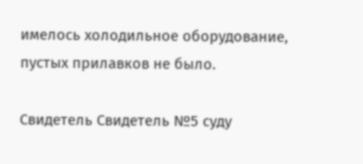имелось холодильное оборудование, пустых прилавков не было.

Свидетель Свидетель №5 суду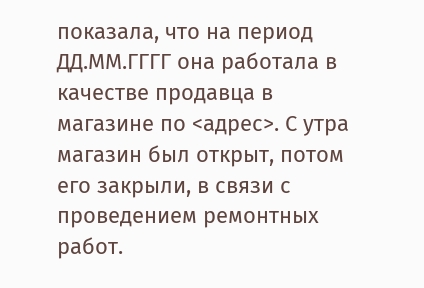показала, что на период ДД.ММ.ГГГГ она работала в качестве продавца в магазине по <адрес>. С утра магазин был открыт, потом его закрыли, в связи с проведением ремонтных работ.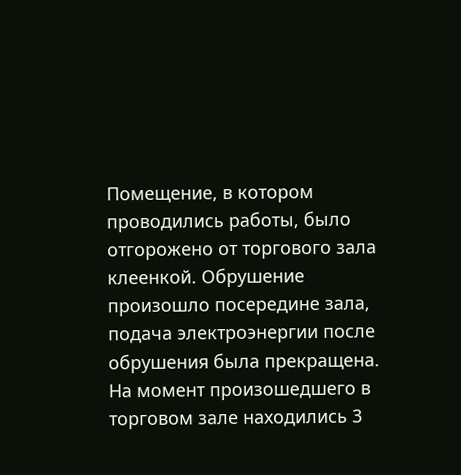Помещение, в котором проводились работы, было отгорожено от торгового зала клеенкой. Обрушение произошло посередине зала, подача электроэнергии после обрушения была прекращена. На момент произошедшего в торговом зале находились 3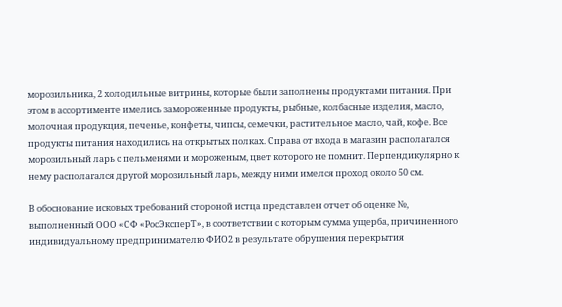морозильника, 2 холодильные витрины, которые были заполнены продуктами питания. При этом в ассортименте имелись замороженные продукты, рыбные, колбасные изделия, масло, молочная продукция, печенье, конфеты, чипсы, семечки, растительное масло, чай, кофе. Все продукты питания находились на открытых полках. Справа от входа в магазин располагался морозильный ларь с пельменями и мороженым, цвет которого не помнит. Перпендикулярно к нему располагался другой морозильный ларь, между ними имелся проход около 50 см.

В обоснование исковых требований стороной истца представлен отчет об оценке №, выполненный ООО «СФ «РосЭксперТ», в соответствии с которым сумма ущерба, причиненного индивидуальному предпринимателю ФИО2 в результате обрушения перекрытия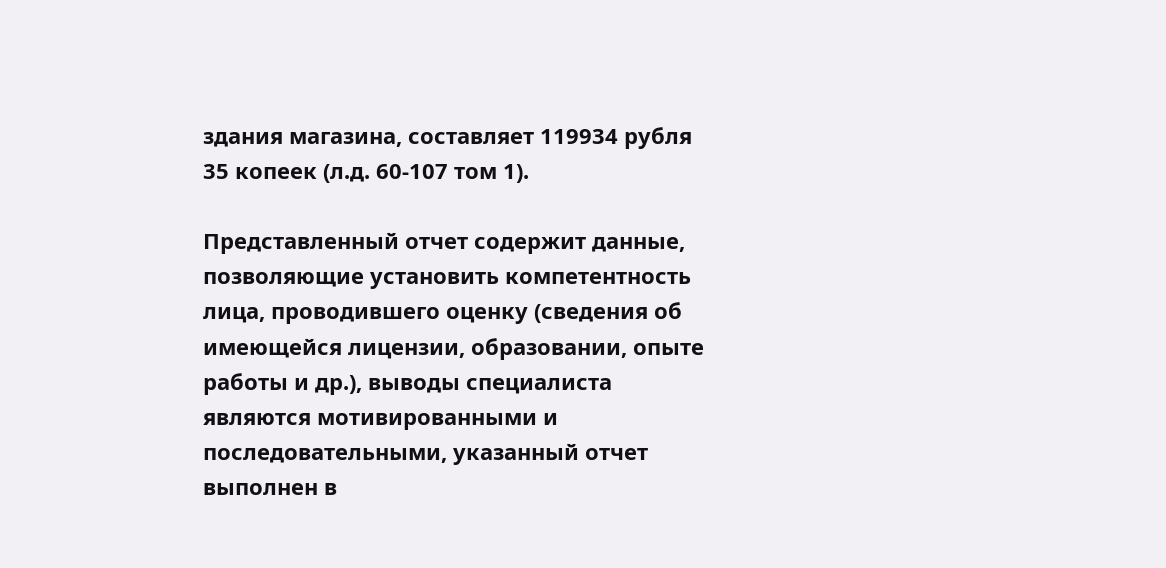здания магазина, составляет 119934 рубля 35 копеек (л.д. 60-107 том 1).

Представленный отчет содержит данные, позволяющие установить компетентность лица, проводившего оценку (сведения об имеющейся лицензии, образовании, опыте работы и др.), выводы специалиста являются мотивированными и последовательными, указанный отчет выполнен в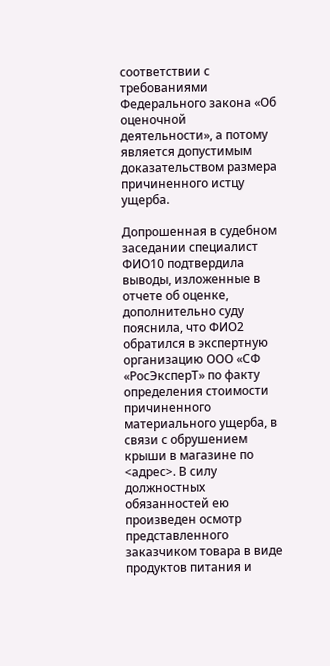соответствии с требованиями Федерального закона «Об оценочной деятельности», а потому является допустимым доказательством размера причиненного истцу ущерба.

Допрошенная в судебном заседании специалист ФИО10 подтвердила выводы, изложенные в отчете об оценке, дополнительно суду пояснила, что ФИО2 обратился в экспертную организацию ООО «СФ «РосЭксперТ» по факту определения стоимости причиненного материального ущерба, в связи с обрушением крыши в магазине по <адрес>. В силу должностных обязанностей ею произведен осмотр представленного заказчиком товара в виде продуктов питания и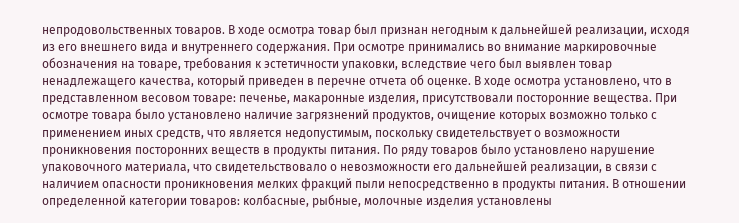непродовольственных товаров. В ходе осмотра товар был признан негодным к дальнейшей реализации, исходя из его внешнего вида и внутреннего содержания. При осмотре принимались во внимание маркировочные обозначения на товаре, требования к эстетичности упаковки, вследствие чего был выявлен товар ненадлежащего качества, который приведен в перечне отчета об оценке. В ходе осмотра установлено, что в представленном весовом товаре: печенье, макаронные изделия, присутствовали посторонние вещества. При осмотре товара было установлено наличие загрязнений продуктов, очищение которых возможно только с применением иных средств, что является недопустимым, поскольку свидетельствует о возможности проникновения посторонних веществ в продукты питания. По ряду товаров было установлено нарушение упаковочного материала, что свидетельствовало о невозможности его дальнейшей реализации, в связи с наличием опасности проникновения мелких фракций пыли непосредственно в продукты питания. В отношении определенной категории товаров: колбасные, рыбные, молочные изделия установлены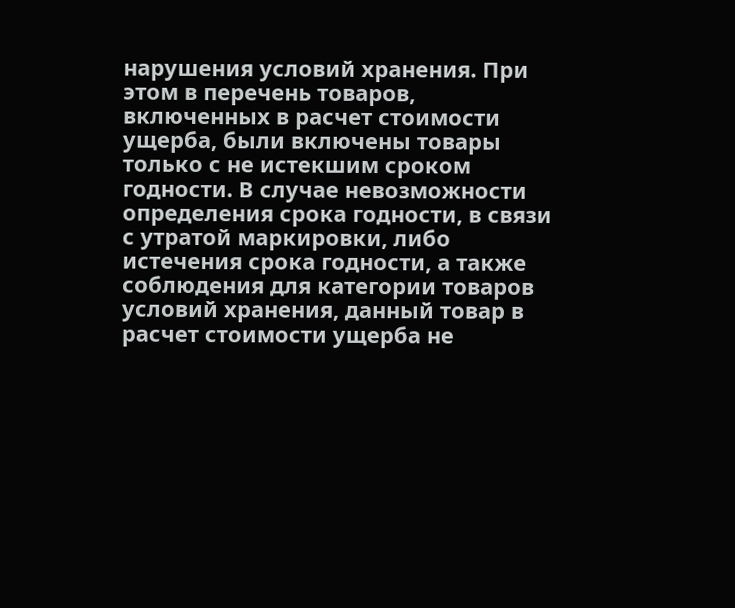нарушения условий хранения. При этом в перечень товаров, включенных в расчет стоимости ущерба, были включены товары только с не истекшим сроком годности. В случае невозможности определения срока годности, в связи с утратой маркировки, либо истечения срока годности, а также соблюдения для категории товаров условий хранения, данный товар в расчет стоимости ущерба не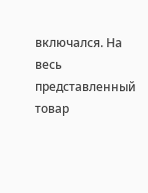включался. На весь представленный товар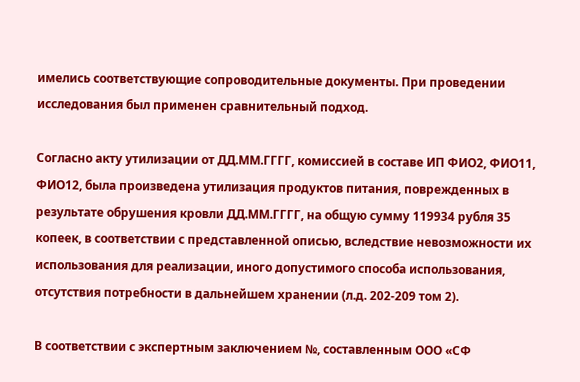имелись соответствующие сопроводительные документы. При проведении исследования был применен сравнительный подход.

Согласно акту утилизации от ДД.ММ.ГГГГ, комиссией в составе ИП ФИО2, ФИО11, ФИО12, была произведена утилизация продуктов питания, поврежденных в результате обрушения кровли ДД.ММ.ГГГГ, на общую сумму 119934 рубля 35 копеек, в соответствии с представленной описью, вследствие невозможности их использования для реализации, иного допустимого способа использования, отсутствия потребности в дальнейшем хранении (л.д. 202-209 том 2).

В соответствии с экспертным заключением №, составленным ООО «СФ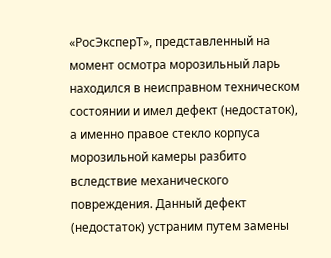«РосЭксперТ», представленный на момент осмотра морозильный ларь находился в неисправном техническом состоянии и имел дефект (недостаток), а именно правое стекло корпуса морозильной камеры разбито вследствие механического повреждения. Данный дефект (недостаток) устраним путем замены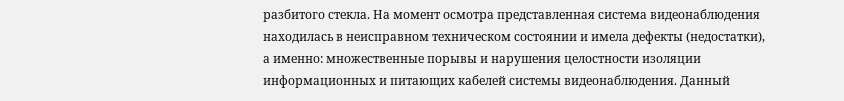разбитого стекла. На момент осмотра представленная система видеонаблюдения находилась в неисправном техническом состоянии и имела дефекты (недостатки), а именно: множественные порывы и нарушения целостности изоляции информационных и питающих кабелей системы видеонаблюдения. Данный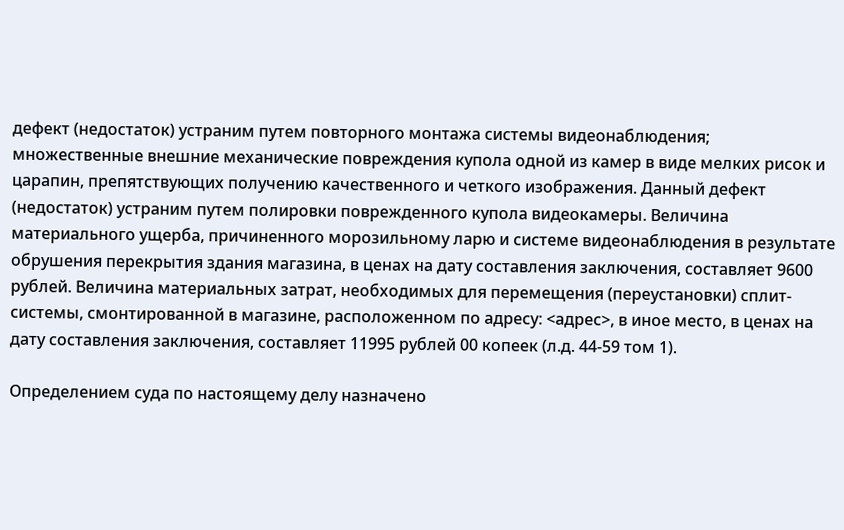дефект (недостаток) устраним путем повторного монтажа системы видеонаблюдения; множественные внешние механические повреждения купола одной из камер в виде мелких рисок и царапин, препятствующих получению качественного и четкого изображения. Данный дефект (недостаток) устраним путем полировки поврежденного купола видеокамеры. Величина материального ущерба, причиненного морозильному ларю и системе видеонаблюдения в результате обрушения перекрытия здания магазина, в ценах на дату составления заключения, составляет 9600 рублей. Величина материальных затрат, необходимых для перемещения (переустановки) сплит-системы, смонтированной в магазине, расположенном по адресу: <адрес>, в иное место, в ценах на дату составления заключения, составляет 11995 рублей 00 копеек (л.д. 44-59 том 1).

Определением суда по настоящему делу назначено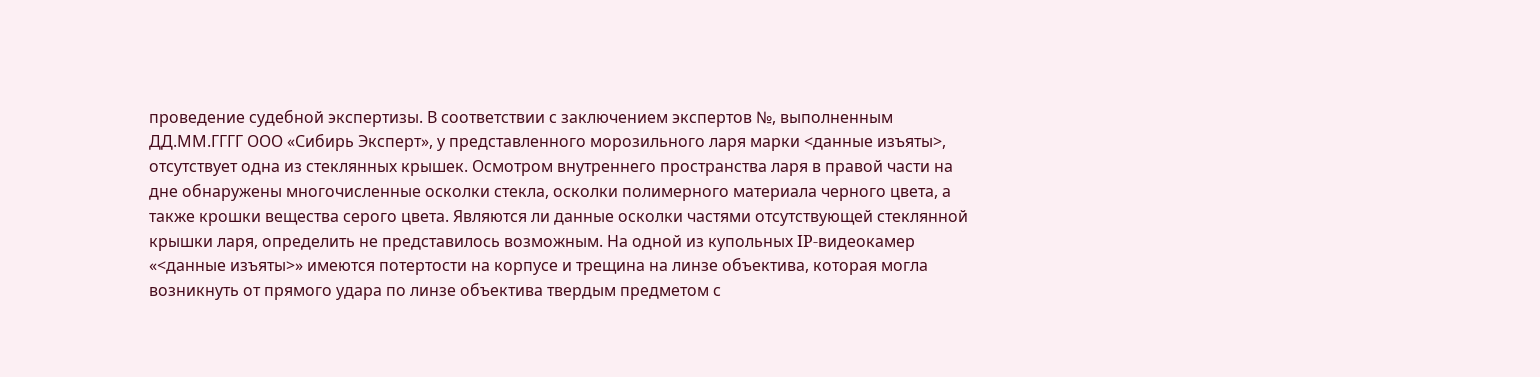проведение судебной экспертизы. В соответствии с заключением экспертов №, выполненным ДД.ММ.ГГГГ ООО «Сибирь Эксперт», у представленного морозильного ларя марки <данные изъяты>, отсутствует одна из стеклянных крышек. Осмотром внутреннего пространства ларя в правой части на дне обнаружены многочисленные осколки стекла, осколки полимерного материала черного цвета, а также крошки вещества серого цвета. Являются ли данные осколки частями отсутствующей стеклянной крышки ларя, определить не представилось возможным. На одной из купольных IP-видеокамер «<данные изъяты>» имеются потертости на корпусе и трещина на линзе объектива, которая могла возникнуть от прямого удара по линзе объектива твердым предметом с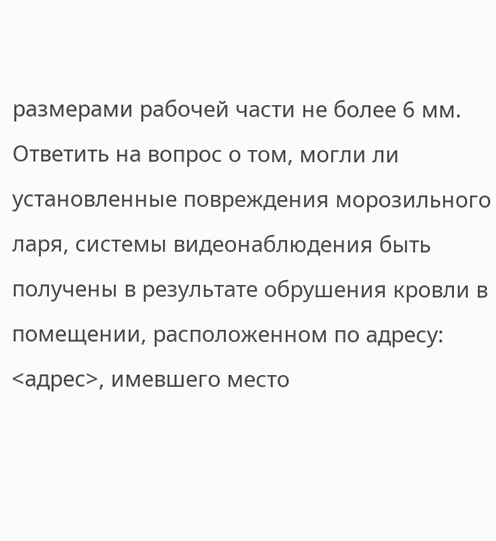размерами рабочей части не более 6 мм. Ответить на вопрос о том, могли ли установленные повреждения морозильного ларя, системы видеонаблюдения быть получены в результате обрушения кровли в помещении, расположенном по адресу: <адрес>, имевшего место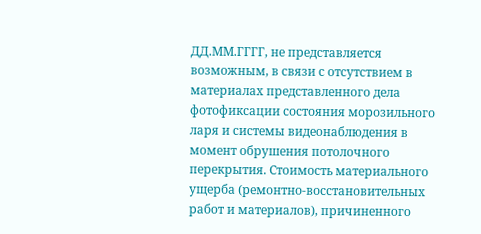ДД.ММ.ГГГГ, не представляется возможным, в связи с отсутствием в материалах представленного дела фотофиксации состояния морозильного ларя и системы видеонаблюдения в момент обрушения потолочного перекрытия. Стоимость материального ущерба (ремонтно-восстановительных работ и материалов), причиненного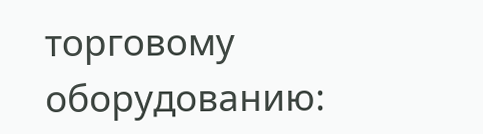торговому оборудованию: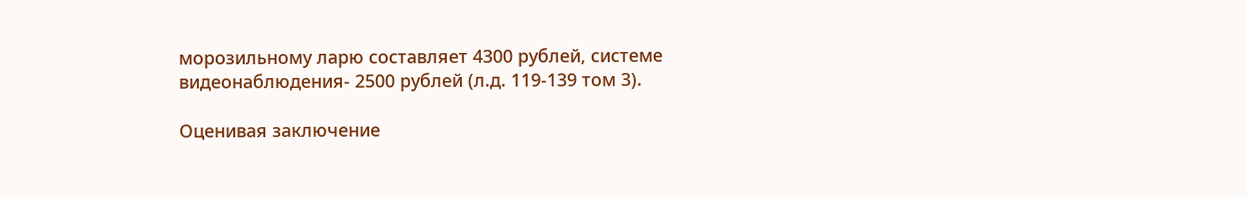морозильному ларю составляет 4300 рублей, системе видеонаблюдения- 2500 рублей (л.д. 119-139 том 3).

Оценивая заключение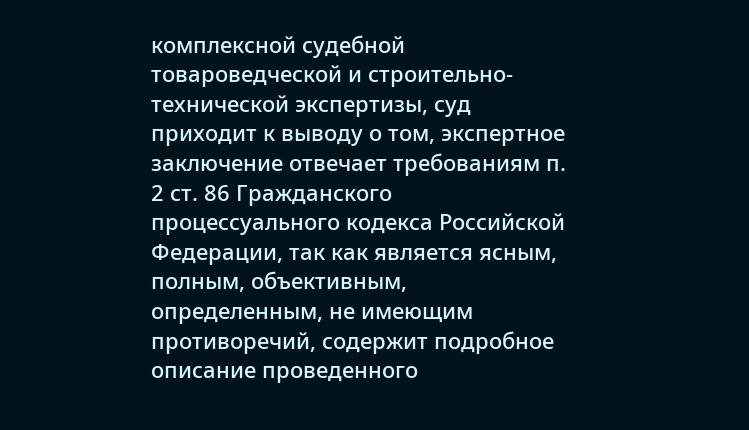комплексной судебной товароведческой и строительно-технической экспертизы, суд приходит к выводу о том, экспертное заключение отвечает требованиям п. 2 ст. 86 Гражданского процессуального кодекса Российской Федерации, так как является ясным, полным, объективным, определенным, не имеющим противоречий, содержит подробное описание проведенного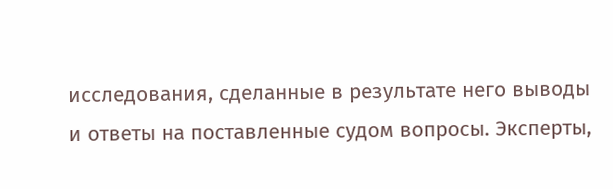исследования, сделанные в результате него выводы и ответы на поставленные судом вопросы. Эксперты,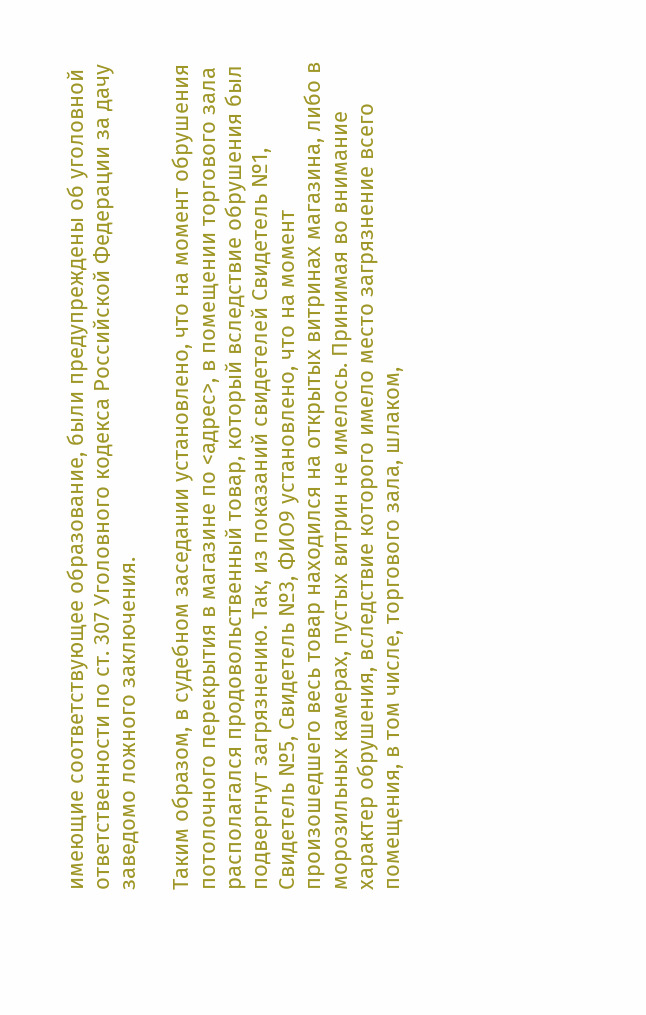имеющие соответствующее образование, были предупреждены об уголовной ответственности по ст. 307 Уголовного кодекса Российской Федерации за дачу заведомо ложного заключения.

Таким образом, в судебном заседании установлено, что на момент обрушения потолочного перекрытия в магазине по <адрес>, в помещении торгового зала располагался продовольственный товар, который вследствие обрушения был подвергнут загрязнению. Так, из показаний свидетелей Свидетель №1, Свидетель №5, Свидетель №3, ФИО9 установлено, что на момент произошедшего весь товар находился на открытых витринах магазина, либо в морозильных камерах, пустых витрин не имелось. Принимая во внимание характер обрушения, вследствие которого имело место загрязнение всего помещения, в том числе, торгового зала, шлаком,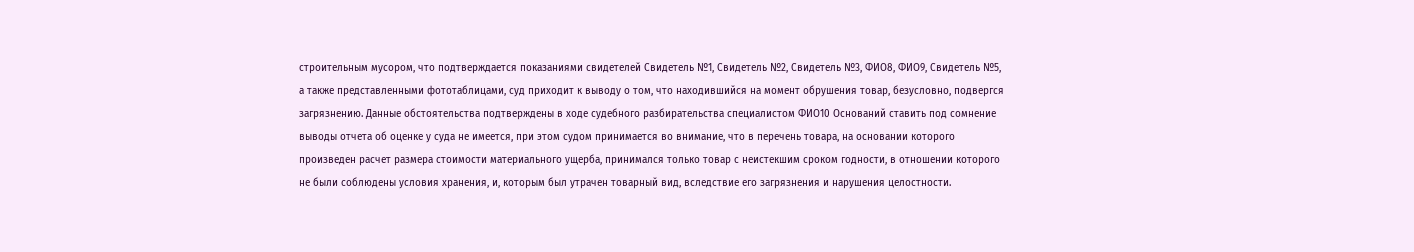строительным мусором, что подтверждается показаниями свидетелей Свидетель №1, Свидетель №2, Свидетель №3, ФИО8, ФИО9, Свидетель №5, а также представленными фототаблицами, суд приходит к выводу о том, что находившийся на момент обрушения товар, безусловно, подвергся загрязнению. Данные обстоятельства подтверждены в ходе судебного разбирательства специалистом ФИО10 Оснований ставить под сомнение выводы отчета об оценке у суда не имеется, при этом судом принимается во внимание, что в перечень товара, на основании которого произведен расчет размера стоимости материального ущерба, принимался только товар с неистекшим сроком годности, в отношении которого не были соблюдены условия хранения, и, которым был утрачен товарный вид, вследствие его загрязнения и нарушения целостности.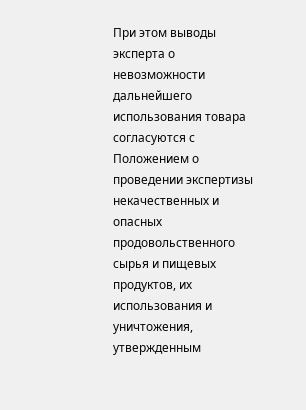При этом выводы эксперта о невозможности дальнейшего использования товара согласуются с Положением о проведении экспертизы некачественных и опасных продовольственного сырья и пищевых продуктов, их использования и уничтожения, утвержденным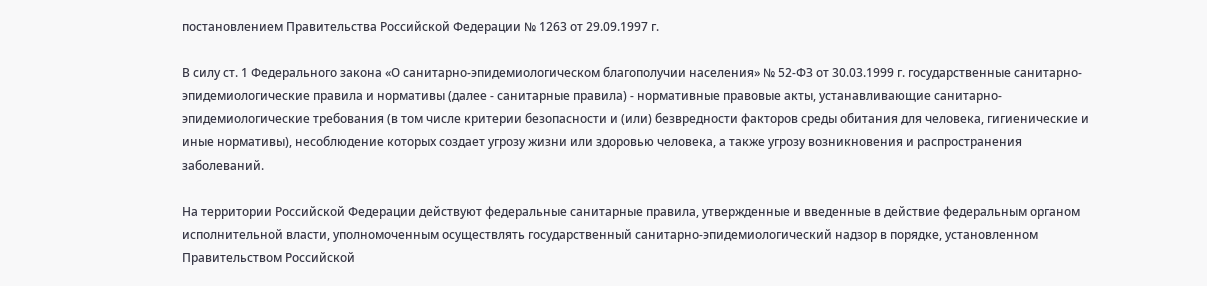постановлением Правительства Российской Федерации № 1263 от 29.09.1997 г.

В силу ст. 1 Федерального закона «О санитарно-эпидемиологическом благополучии населения» № 52-ФЗ от 30.03.1999 г. государственные санитарно-эпидемиологические правила и нормативы (далее - санитарные правила) - нормативные правовые акты, устанавливающие санитарно-эпидемиологические требования (в том числе критерии безопасности и (или) безвредности факторов среды обитания для человека, гигиенические и иные нормативы), несоблюдение которых создает угрозу жизни или здоровью человека, а также угрозу возникновения и распространения заболеваний.

На территории Российской Федерации действуют федеральные санитарные правила, утвержденные и введенные в действие федеральным органом исполнительной власти, уполномоченным осуществлять государственный санитарно-эпидемиологический надзор в порядке, установленном Правительством Российской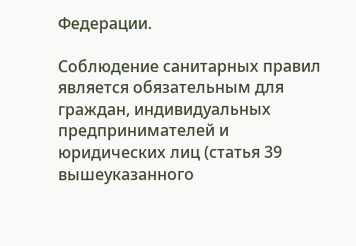Федерации.

Соблюдение санитарных правил является обязательным для граждан, индивидуальных предпринимателей и юридических лиц (статья 39 вышеуказанного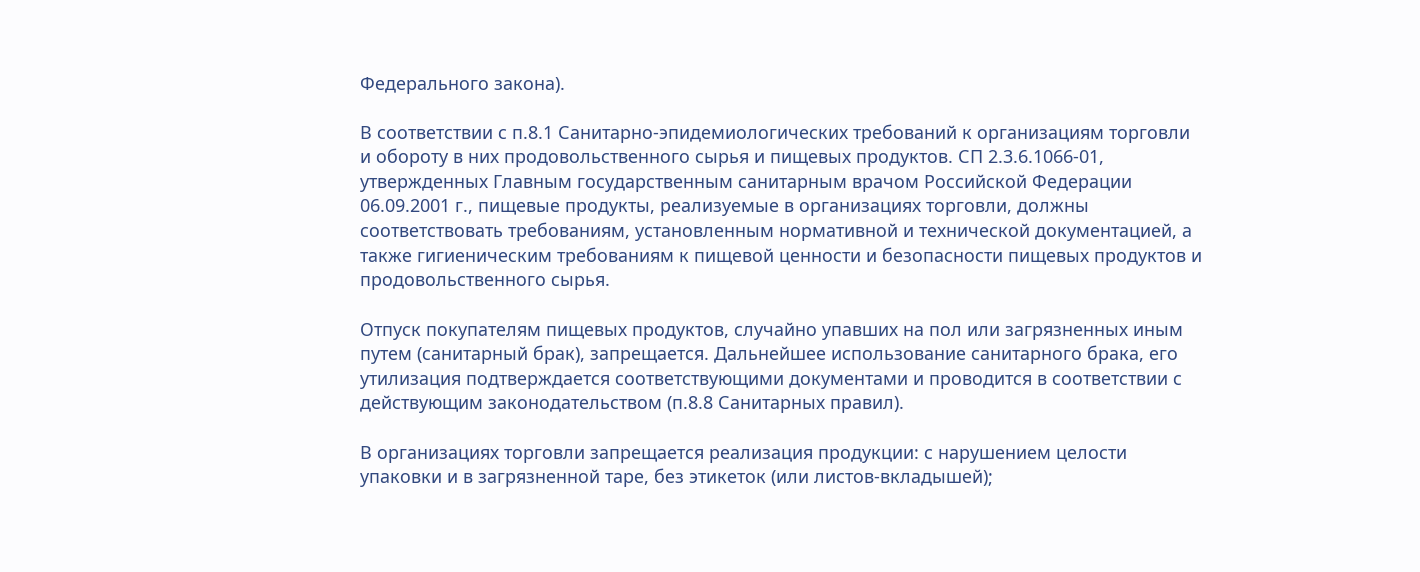Федерального закона).

В соответствии с п.8.1 Санитарно-эпидемиологических требований к организациям торговли и обороту в них продовольственного сырья и пищевых продуктов. СП 2.3.6.1066-01, утвержденных Главным государственным санитарным врачом Российской Федерации 06.09.2001 г., пищевые продукты, реализуемые в организациях торговли, должны соответствовать требованиям, установленным нормативной и технической документацией, а также гигиеническим требованиям к пищевой ценности и безопасности пищевых продуктов и продовольственного сырья.

Отпуск покупателям пищевых продуктов, случайно упавших на пол или загрязненных иным путем (санитарный брак), запрещается. Дальнейшее использование санитарного брака, его утилизация подтверждается соответствующими документами и проводится в соответствии с действующим законодательством (п.8.8 Санитарных правил).

В организациях торговли запрещается реализация продукции: с нарушением целости упаковки и в загрязненной таре, без этикеток (или листов-вкладышей);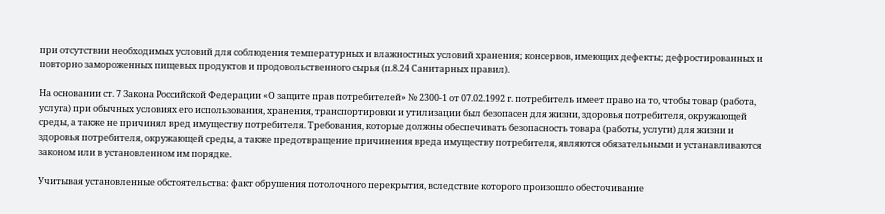при отсутствии необходимых условий для соблюдения температурных и влажностных условий хранения; консервов, имеющих дефекты; дефростированных и повторно замороженных пищевых продуктов и продовольственного сырья (п.8.24 Санитарных правил).

На основании ст. 7 Закона Российской Федерации «О защите прав потребителей» № 2300-1 от 07.02.1992 г. потребитель имеет право на то, чтобы товар (работа, услуга) при обычных условиях его использования, хранения, транспортировки и утилизации был безопасен для жизни, здоровья потребителя, окружающей среды, а также не причинял вред имуществу потребителя. Требования, которые должны обеспечивать безопасность товара (работы, услуги) для жизни и здоровья потребителя, окружающей среды, а также предотвращение причинения вреда имуществу потребителя, являются обязательными и устанавливаются законом или в установленном им порядке.

Учитывая установленные обстоятельства: факт обрушения потолочного перекрытия, вследствие которого произошло обесточивание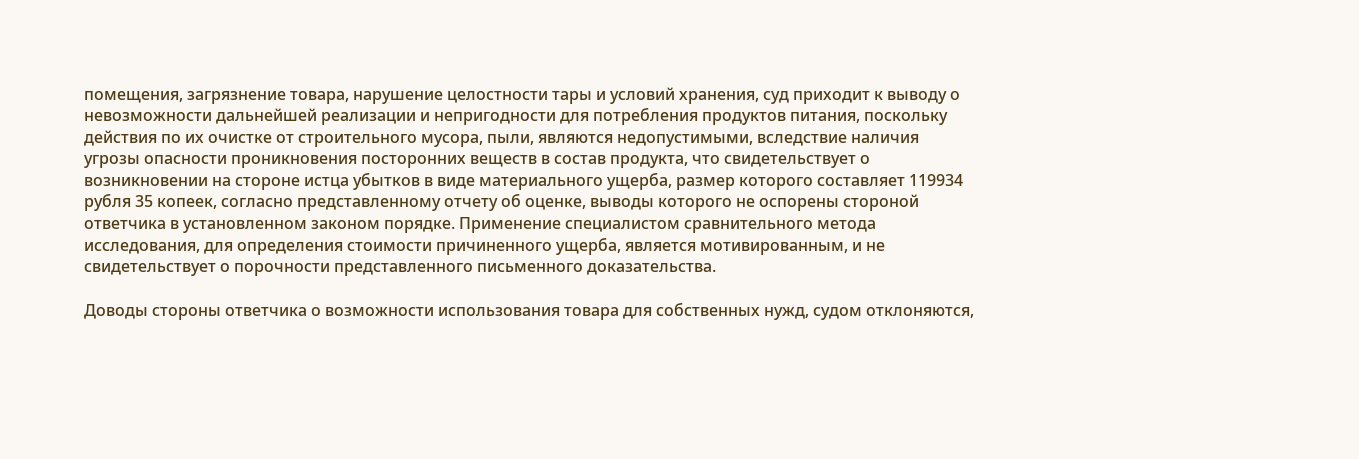помещения, загрязнение товара, нарушение целостности тары и условий хранения, суд приходит к выводу о невозможности дальнейшей реализации и непригодности для потребления продуктов питания, поскольку действия по их очистке от строительного мусора, пыли, являются недопустимыми, вследствие наличия угрозы опасности проникновения посторонних веществ в состав продукта, что свидетельствует о возникновении на стороне истца убытков в виде материального ущерба, размер которого составляет 119934 рубля 35 копеек, согласно представленному отчету об оценке, выводы которого не оспорены стороной ответчика в установленном законом порядке. Применение специалистом сравнительного метода исследования, для определения стоимости причиненного ущерба, является мотивированным, и не свидетельствует о порочности представленного письменного доказательства.

Доводы стороны ответчика о возможности использования товара для собственных нужд, судом отклоняются,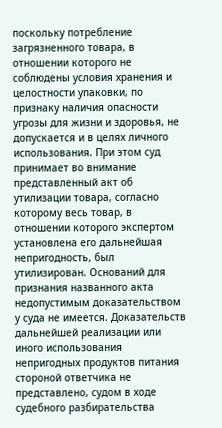поскольку потребление загрязненного товара, в отношении которого не соблюдены условия хранения и целостности упаковки, по признаку наличия опасности угрозы для жизни и здоровья, не допускается и в целях личного использования. При этом суд принимает во внимание представленный акт об утилизации товара, согласно которому весь товар, в отношении которого экспертом установлена его дальнейшая непригодность, был утилизирован. Оснований для признания названного акта недопустимым доказательством у суда не имеется. Доказательств дальнейшей реализации или иного использования непригодных продуктов питания стороной ответчика не представлено, судом в ходе судебного разбирательства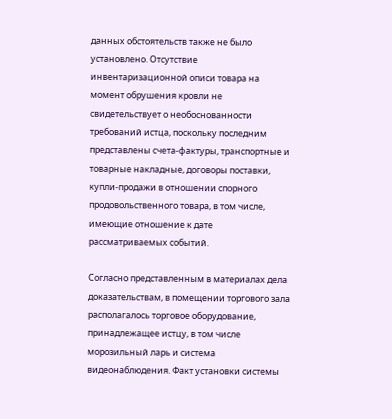данных обстоятельств также не было установлено. Отсутствие инвентаризационной описи товара на момент обрушения кровли не свидетельствует о необоснованности требований истца, поскольку последним представлены счета-фактуры, транспортные и товарные накладные, договоры поставки, купли-продажи в отношении спорного продовольственного товара, в том числе, имеющие отношение к дате рассматриваемых событий.

Согласно представленным в материалах дела доказательствам, в помещении торгового зала располагалось торговое оборудование, принадлежащее истцу, в том числе морозильный ларь и система видеонаблюдения. Факт установки системы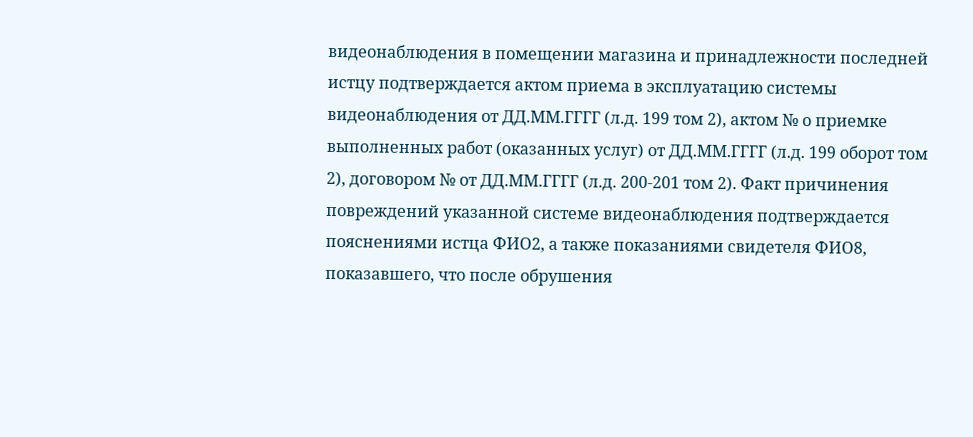видеонаблюдения в помещении магазина и принадлежности последней истцу подтверждается актом приема в эксплуатацию системы видеонаблюдения от ДД.ММ.ГГГГ (л.д. 199 том 2), актом № о приемке выполненных работ (оказанных услуг) от ДД.ММ.ГГГГ (л.д. 199 оборот том 2), договором № от ДД.ММ.ГГГГ (л.д. 200-201 том 2). Факт причинения повреждений указанной системе видеонаблюдения подтверждается пояснениями истца ФИО2, а также показаниями свидетеля ФИО8, показавшего, что после обрушения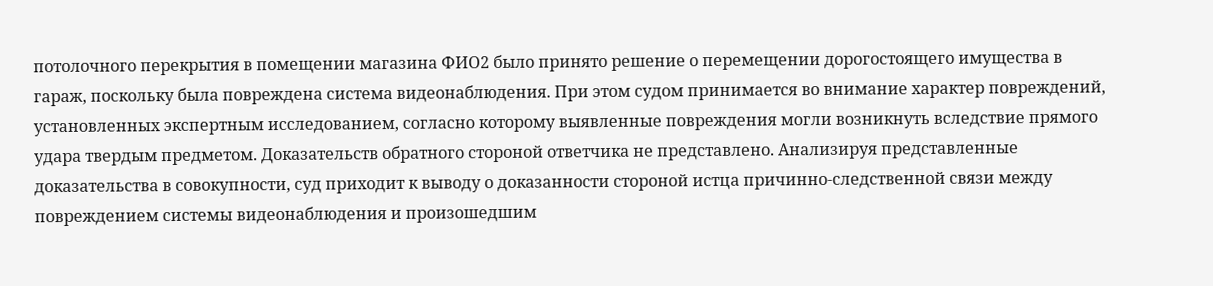потолочного перекрытия в помещении магазина ФИО2 было принято решение о перемещении дорогостоящего имущества в гараж, поскольку была повреждена система видеонаблюдения. При этом судом принимается во внимание характер повреждений, установленных экспертным исследованием, согласно которому выявленные повреждения могли возникнуть вследствие прямого удара твердым предметом. Доказательств обратного стороной ответчика не представлено. Анализируя представленные доказательства в совокупности, суд приходит к выводу о доказанности стороной истца причинно-следственной связи между повреждением системы видеонаблюдения и произошедшим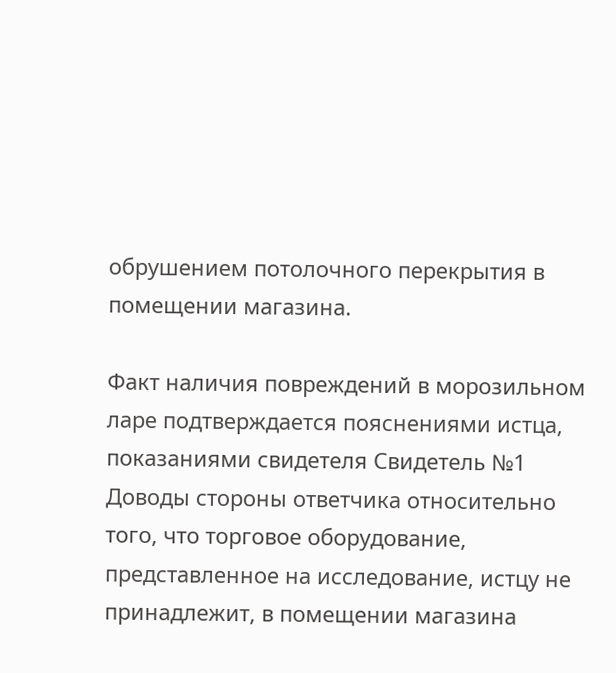обрушением потолочного перекрытия в помещении магазина.

Факт наличия повреждений в морозильном ларе подтверждается пояснениями истца, показаниями свидетеля Свидетель №1 Доводы стороны ответчика относительно того, что торговое оборудование, представленное на исследование, истцу не принадлежит, в помещении магазина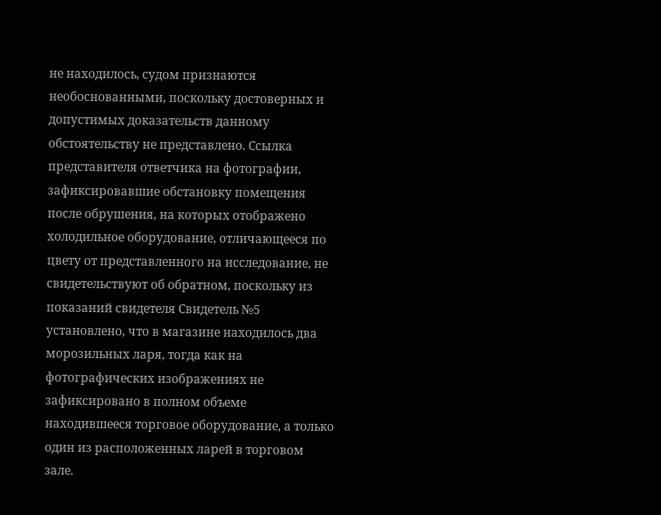не находилось, судом признаются необоснованными, поскольку достоверных и допустимых доказательств данному обстоятельству не представлено. Ссылка представителя ответчика на фотографии, зафиксировавшие обстановку помещения после обрушения, на которых отображено холодильное оборудование, отличающееся по цвету от представленного на исследование, не свидетельствуют об обратном, поскольку из показаний свидетеля Свидетель №5 установлено, что в магазине находилось два морозильных ларя, тогда как на фотографических изображениях не зафиксировано в полном объеме находившееся торговое оборудование, а только один из расположенных ларей в торговом зале.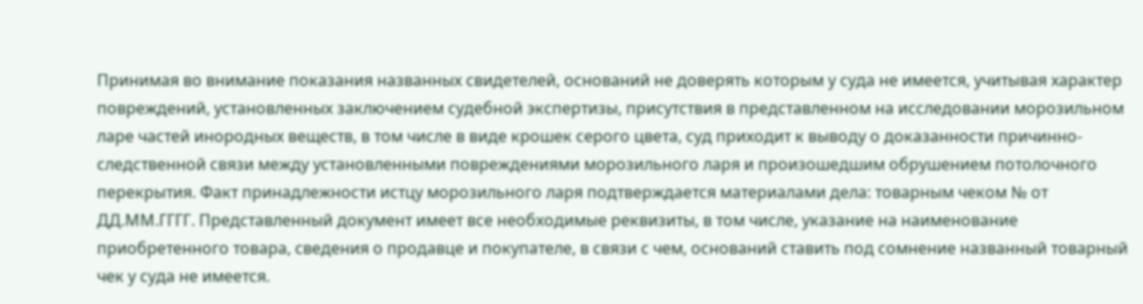Принимая во внимание показания названных свидетелей, оснований не доверять которым у суда не имеется, учитывая характер повреждений, установленных заключением судебной экспертизы, присутствия в представленном на исследовании морозильном ларе частей инородных веществ, в том числе в виде крошек серого цвета, суд приходит к выводу о доказанности причинно-следственной связи между установленными повреждениями морозильного ларя и произошедшим обрушением потолочного перекрытия. Факт принадлежности истцу морозильного ларя подтверждается материалами дела: товарным чеком № от ДД.ММ.ГГГГ. Представленный документ имеет все необходимые реквизиты, в том числе, указание на наименование приобретенного товара, сведения о продавце и покупателе, в связи с чем, оснований ставить под сомнение названный товарный чек у суда не имеется.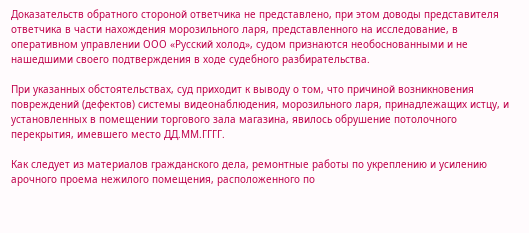Доказательств обратного стороной ответчика не представлено, при этом доводы представителя ответчика в части нахождения морозильного ларя, представленного на исследование, в оперативном управлении ООО «Русский холод», судом признаются необоснованными и не нашедшими своего подтверждения в ходе судебного разбирательства.

При указанных обстоятельствах, суд приходит к выводу о том, что причиной возникновения повреждений (дефектов) системы видеонаблюдения, морозильного ларя, принадлежащих истцу, и установленных в помещении торгового зала магазина, явилось обрушение потолочного перекрытия, имевшего место ДД.ММ.ГГГГ.

Как следует из материалов гражданского дела, ремонтные работы по укреплению и усилению арочного проема нежилого помещения, расположенного по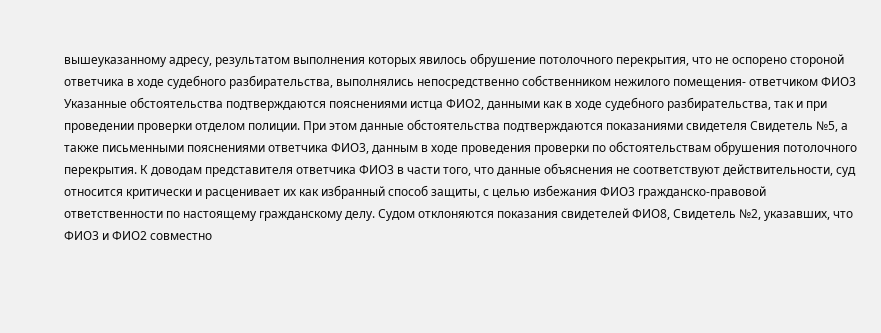вышеуказанному адресу, результатом выполнения которых явилось обрушение потолочного перекрытия, что не оспорено стороной ответчика в ходе судебного разбирательства, выполнялись непосредственно собственником нежилого помещения- ответчиком ФИО3 Указанные обстоятельства подтверждаются пояснениями истца ФИО2, данными как в ходе судебного разбирательства, так и при проведении проверки отделом полиции. При этом данные обстоятельства подтверждаются показаниями свидетеля Свидетель №5, а также письменными пояснениями ответчика ФИО3, данным в ходе проведения проверки по обстоятельствам обрушения потолочного перекрытия. К доводам представителя ответчика ФИО3 в части того, что данные объяснения не соответствуют действительности, суд относится критически и расценивает их как избранный способ защиты, с целью избежания ФИО3 гражданско-правовой ответственности по настоящему гражданскому делу. Судом отклоняются показания свидетелей ФИО8, Свидетель №2, указавших, что ФИО3 и ФИО2 совместно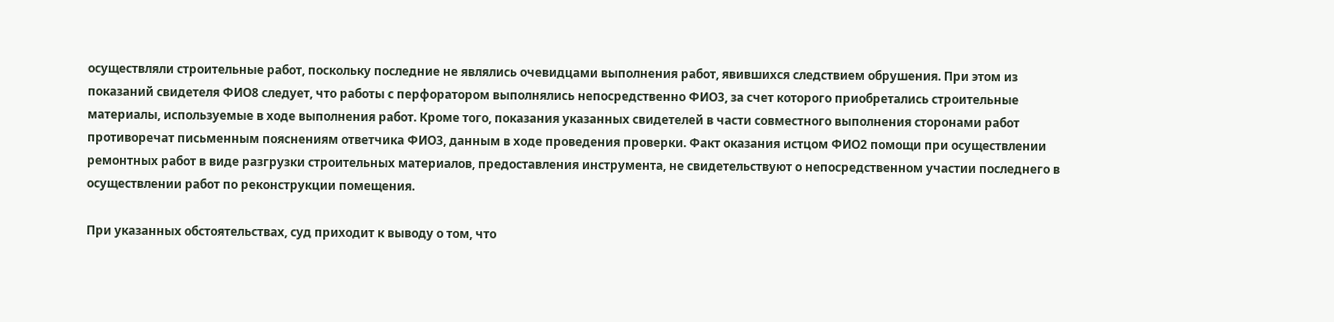осуществляли строительные работ, поскольку последние не являлись очевидцами выполнения работ, явившихся следствием обрушения. При этом из показаний свидетеля ФИО8 следует, что работы с перфоратором выполнялись непосредственно ФИО3, за счет которого приобретались строительные материалы, используемые в ходе выполнения работ. Кроме того, показания указанных свидетелей в части совместного выполнения сторонами работ противоречат письменным пояснениям ответчика ФИО3, данным в ходе проведения проверки. Факт оказания истцом ФИО2 помощи при осуществлении ремонтных работ в виде разгрузки строительных материалов, предоставления инструмента, не свидетельствуют о непосредственном участии последнего в осуществлении работ по реконструкции помещения.

При указанных обстоятельствах, суд приходит к выводу о том, что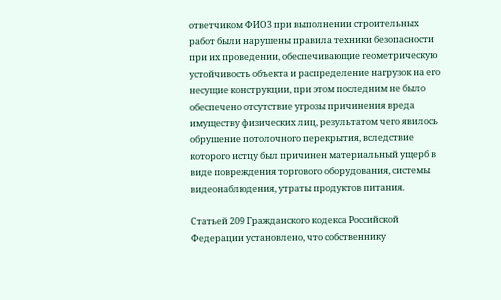ответчиком ФИО3 при выполнении строительных работ были нарушены правила техники безопасности при их проведении, обеспечивающие геометрическую устойчивость объекта и распределение нагрузок на его несущие конструкции, при этом последним не было обеспечено отсутствие угрозы причинения вреда имуществу физических лиц, результатом чего явилось обрушение потолочного перекрытия, вследствие которого истцу был причинен материальный ущерб в виде повреждения торгового оборудования, системы видеонаблюдения, утраты продуктов питания.

Статьей 209 Гражданского кодекса Российской Федерации установлено, что собственнику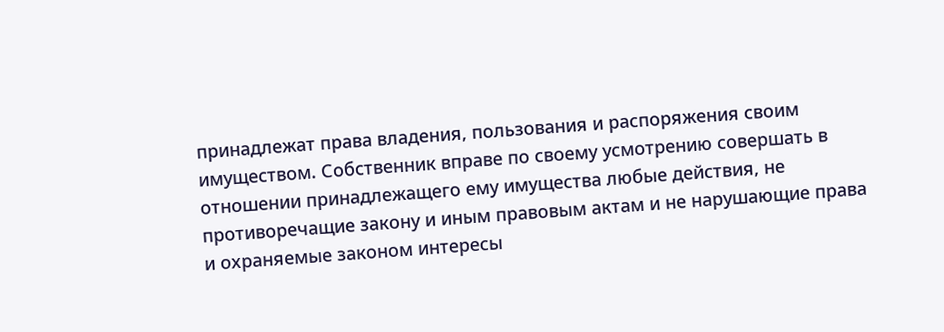принадлежат права владения, пользования и распоряжения своим имуществом. Собственник вправе по своему усмотрению совершать в отношении принадлежащего ему имущества любые действия, не противоречащие закону и иным правовым актам и не нарушающие права и охраняемые законом интересы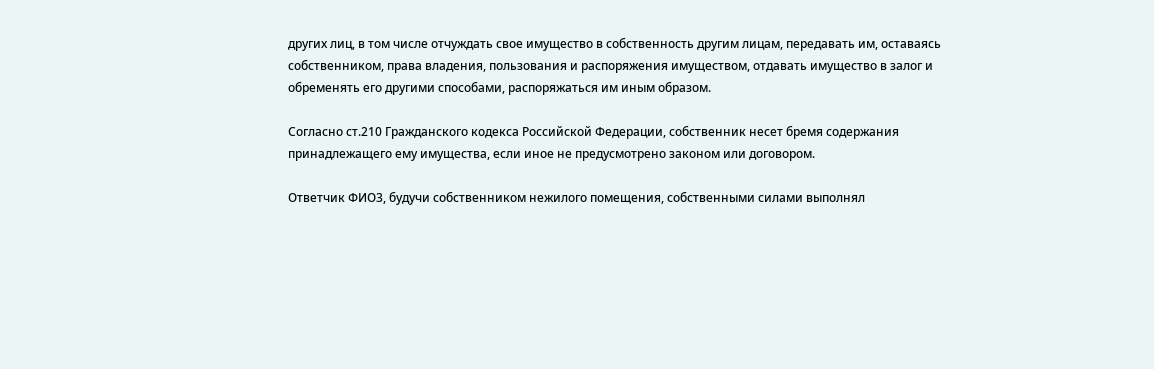других лиц, в том числе отчуждать свое имущество в собственность другим лицам, передавать им, оставаясь собственником, права владения, пользования и распоряжения имуществом, отдавать имущество в залог и обременять его другими способами, распоряжаться им иным образом.

Согласно ст.210 Гражданского кодекса Российской Федерации, собственник несет бремя содержания принадлежащего ему имущества, если иное не предусмотрено законом или договором.

Ответчик ФИО3, будучи собственником нежилого помещения, собственными силами выполнял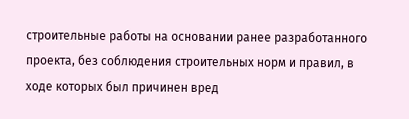строительные работы на основании ранее разработанного проекта, без соблюдения строительных норм и правил, в ходе которых был причинен вред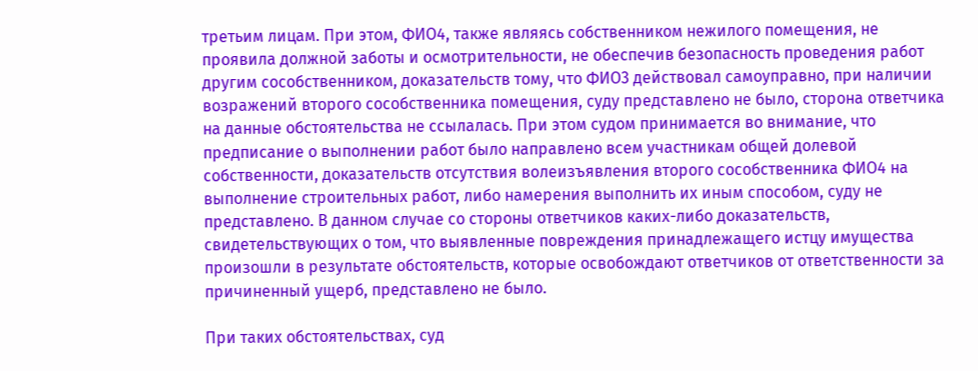третьим лицам. При этом, ФИО4, также являясь собственником нежилого помещения, не проявила должной заботы и осмотрительности, не обеспечив безопасность проведения работ другим сособственником, доказательств тому, что ФИО3 действовал самоуправно, при наличии возражений второго сособственника помещения, суду представлено не было, сторона ответчика на данные обстоятельства не ссылалась. При этом судом принимается во внимание, что предписание о выполнении работ было направлено всем участникам общей долевой собственности, доказательств отсутствия волеизъявления второго сособственника ФИО4 на выполнение строительных работ, либо намерения выполнить их иным способом, суду не представлено. В данном случае со стороны ответчиков каких-либо доказательств, свидетельствующих о том, что выявленные повреждения принадлежащего истцу имущества произошли в результате обстоятельств, которые освобождают ответчиков от ответственности за причиненный ущерб, представлено не было.

При таких обстоятельствах, суд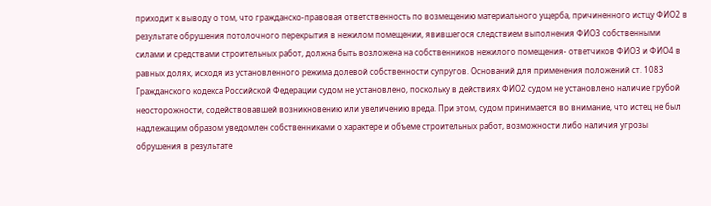приходит к выводу о том, что гражданско-правовая ответственность по возмещению материального ущерба, причиненного истцу ФИО2 в результате обрушения потолочного перекрытия в нежилом помещении, явившегося следствием выполнения ФИО3 собственными силами и средствами строительных работ, должна быть возложена на собственников нежилого помещения- ответчиков ФИО3 и ФИО4 в равных долях, исходя из установленного режима долевой собственности супругов. Оснований для применения положений ст. 1083 Гражданского кодекса Российской Федерации судом не установлено, поскольку в действиях ФИО2 судом не установлено наличие грубой неосторожности, содействовавшей возникновению или увеличению вреда. При этом, судом принимается во внимание, что истец не был надлежащим образом уведомлен собственниками о характере и объеме строительных работ, возможности либо наличия угрозы обрушения в результате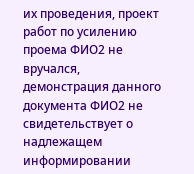их проведения, проект работ по усилению проема ФИО2 не вручался, демонстрация данного документа ФИО2 не свидетельствует о надлежащем информировании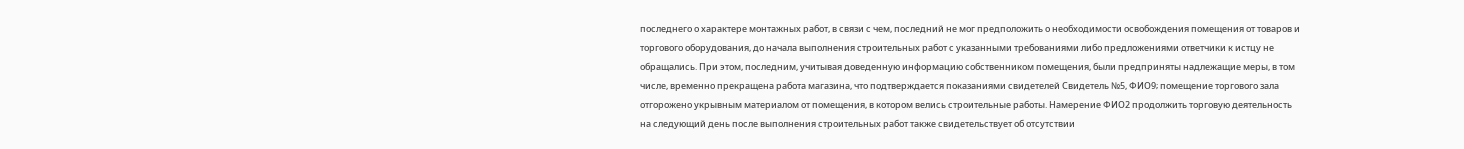последнего о характере монтажных работ, в связи с чем, последний не мог предположить о необходимости освобождения помещения от товаров и торгового оборудования, до начала выполнения строительных работ с указанными требованиями либо предложениями ответчики к истцу не обращались. При этом, последним, учитывая доведенную информацию собственником помещения, были предприняты надлежащие меры, в том числе, временно прекращена работа магазина, что подтверждается показаниями свидетелей Свидетель №5, ФИО9; помещение торгового зала отгорожено укрывным материалом от помещения, в котором велись строительные работы. Намерение ФИО2 продолжить торговую деятельность на следующий день после выполнения строительных работ также свидетельствует об отсутствии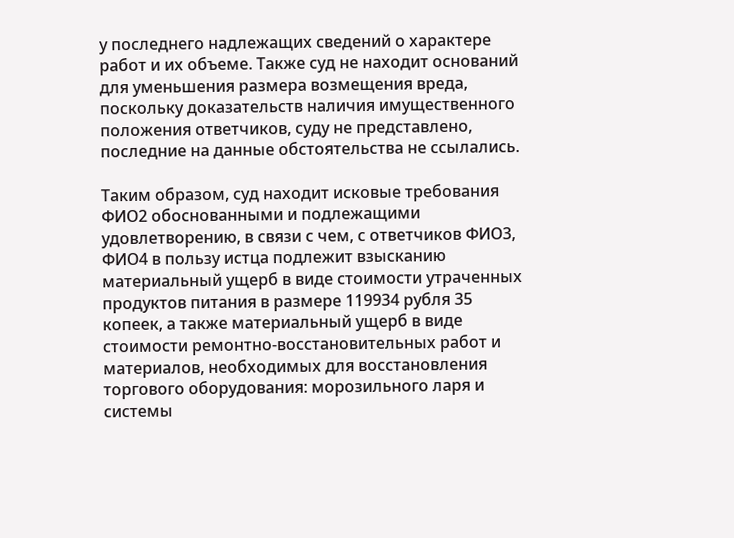у последнего надлежащих сведений о характере работ и их объеме. Также суд не находит оснований для уменьшения размера возмещения вреда, поскольку доказательств наличия имущественного положения ответчиков, суду не представлено, последние на данные обстоятельства не ссылались.

Таким образом, суд находит исковые требования ФИО2 обоснованными и подлежащими удовлетворению, в связи с чем, с ответчиков ФИО3, ФИО4 в пользу истца подлежит взысканию материальный ущерб в виде стоимости утраченных продуктов питания в размере 119934 рубля 35 копеек, а также материальный ущерб в виде стоимости ремонтно-восстановительных работ и материалов, необходимых для восстановления торгового оборудования: морозильного ларя и системы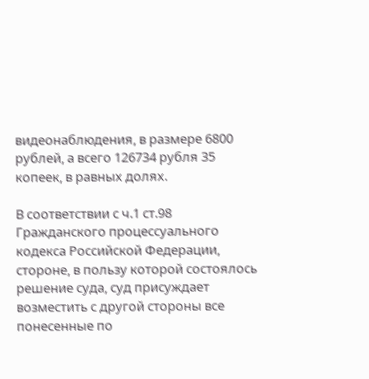видеонаблюдения, в размере 6800 рублей, а всего 126734 рубля 35 копеек, в равных долях.

В соответствии с ч.1 ст.98 Гражданского процессуального кодекса Российской Федерации, стороне, в пользу которой состоялось решение суда, суд присуждает возместить с другой стороны все понесенные по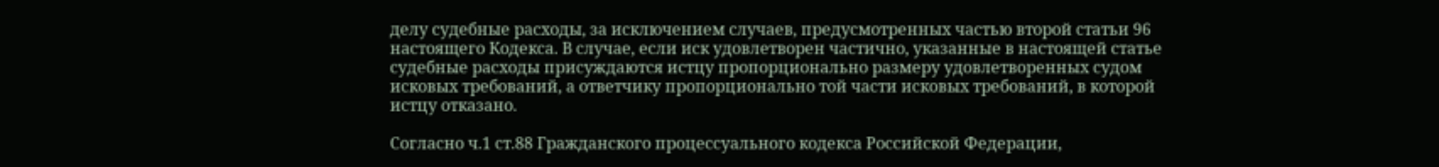делу судебные расходы, за исключением случаев, предусмотренных частью второй статьи 96 настоящего Кодекса. В случае, если иск удовлетворен частично, указанные в настоящей статье судебные расходы присуждаются истцу пропорционально размеру удовлетворенных судом исковых требований, а ответчику пропорционально той части исковых требований, в которой истцу отказано.

Согласно ч.1 ст.88 Гражданского процессуального кодекса Российской Федерации,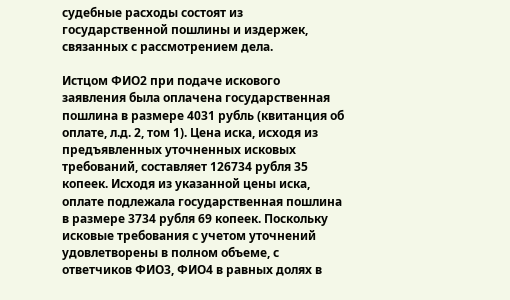судебные расходы состоят из государственной пошлины и издержек, связанных с рассмотрением дела.

Истцом ФИО2 при подаче искового заявления была оплачена государственная пошлина в размере 4031 рубль (квитанция об оплате, л.д. 2, том 1). Цена иска, исходя из предъявленных уточненных исковых требований, составляет 126734 рубля 35 копеек. Исходя из указанной цены иска, оплате подлежала государственная пошлина в размере 3734 рубля 69 копеек. Поскольку исковые требования с учетом уточнений удовлетворены в полном объеме, с ответчиков ФИО3, ФИО4 в равных долях в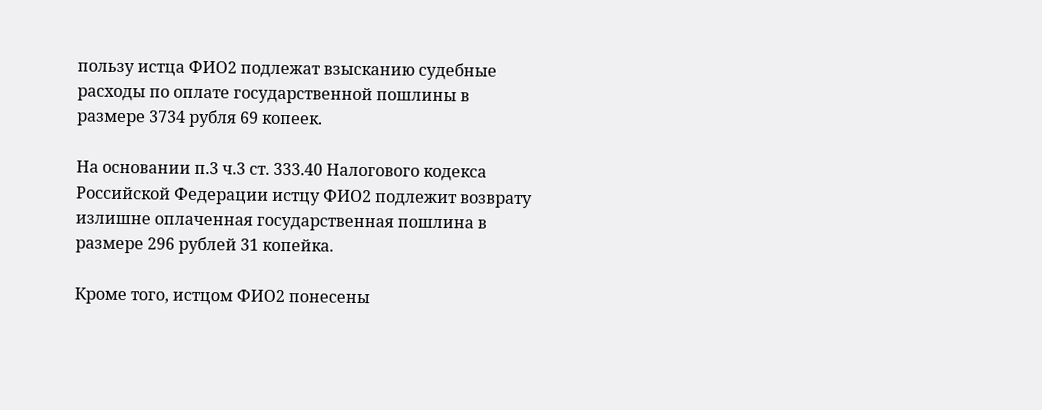пользу истца ФИО2 подлежат взысканию судебные расходы по оплате государственной пошлины в размере 3734 рубля 69 копеек.

На основании п.3 ч.3 ст. 333.40 Налогового кодекса Российской Федерации истцу ФИО2 подлежит возврату излишне оплаченная государственная пошлина в размере 296 рублей 31 копейка.

Кроме того, истцом ФИО2 понесены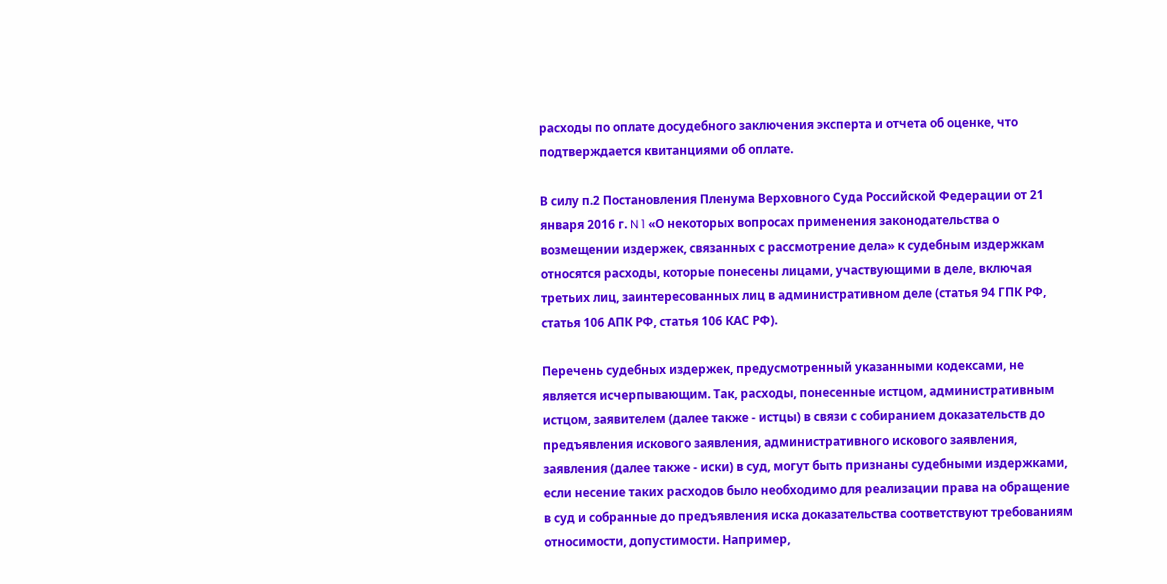расходы по оплате досудебного заключения эксперта и отчета об оценке, что подтверждается квитанциями об оплате.

В силу п.2 Постановления Пленума Верховного Суда Российской Федерации от 21 января 2016 г. N 1 «О некоторых вопросах применения законодательства о возмещении издержек, связанных с рассмотрение дела» к судебным издержкам относятся расходы, которые понесены лицами, участвующими в деле, включая третьих лиц, заинтересованных лиц в административном деле (статья 94 ГПК РФ, статья 106 АПК РФ, статья 106 КАС РФ).

Перечень судебных издержек, предусмотренный указанными кодексами, не является исчерпывающим. Так, расходы, понесенные истцом, административным истцом, заявителем (далее также - истцы) в связи с собиранием доказательств до предъявления искового заявления, административного искового заявления, заявления (далее также - иски) в суд, могут быть признаны судебными издержками, если несение таких расходов было необходимо для реализации права на обращение в суд и собранные до предъявления иска доказательства соответствуют требованиям относимости, допустимости. Например,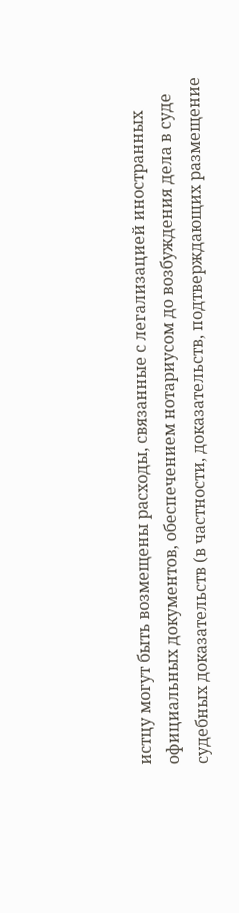истцу могут быть возмещены расходы, связанные с легализацией иностранных официальных документов, обеспечением нотариусом до возбуждения дела в суде судебных доказательств (в частности, доказательств, подтверждающих размещение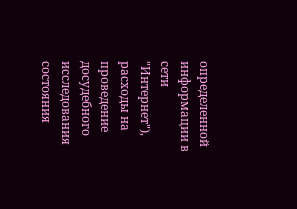определенной информации в сети "Интернет"), расходы на проведение досудебного исследования состояния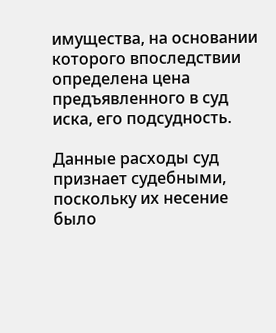имущества, на основании которого впоследствии определена цена предъявленного в суд иска, его подсудность.

Данные расходы суд признает судебными, поскольку их несение было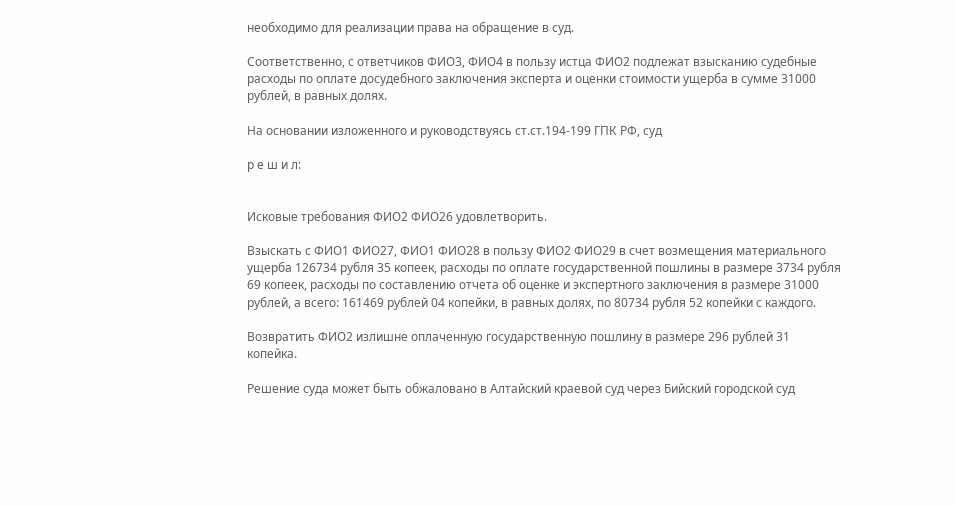необходимо для реализации права на обращение в суд.

Соответственно, с ответчиков ФИО3, ФИО4 в пользу истца ФИО2 подлежат взысканию судебные расходы по оплате досудебного заключения эксперта и оценки стоимости ущерба в сумме 31000 рублей, в равных долях.

На основании изложенного и руководствуясь ст.ст.194-199 ГПК РФ, суд

р е ш и л:


Исковые требования ФИО2 ФИО26 удовлетворить.

Взыскать с ФИО1 ФИО27, ФИО1 ФИО28 в пользу ФИО2 ФИО29 в счет возмещения материального ущерба 126734 рубля 35 копеек, расходы по оплате государственной пошлины в размере 3734 рубля 69 копеек, расходы по составлению отчета об оценке и экспертного заключения в размере 31000 рублей, а всего: 161469 рублей 04 копейки, в равных долях, по 80734 рубля 52 копейки с каждого.

Возвратить ФИО2 излишне оплаченную государственную пошлину в размере 296 рублей 31 копейка.

Решение суда может быть обжаловано в Алтайский краевой суд через Бийский городской суд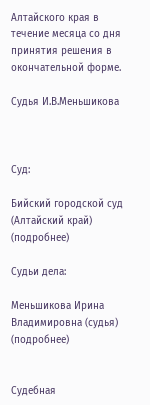Алтайского края в течение месяца со дня принятия решения в окончательной форме.

Судья И.В.Меньшикова



Суд:

Бийский городской суд (Алтайский край) (подробнее)

Судьи дела:

Меньшикова Ирина Владимировна (судья) (подробнее)


Судебная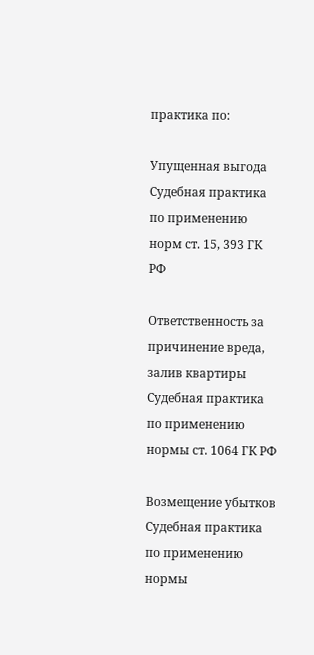практика по:

Упущенная выгода
Судебная практика по применению норм ст. 15, 393 ГК РФ

Ответственность за причинение вреда, залив квартиры
Судебная практика по применению нормы ст. 1064 ГК РФ

Возмещение убытков
Судебная практика по применению нормы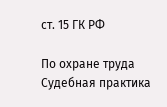ст. 15 ГК РФ

По охране труда
Судебная практика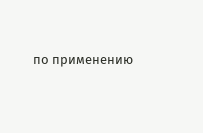по применению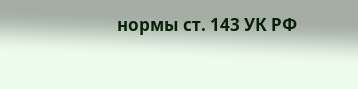нормы ст. 143 УК РФ